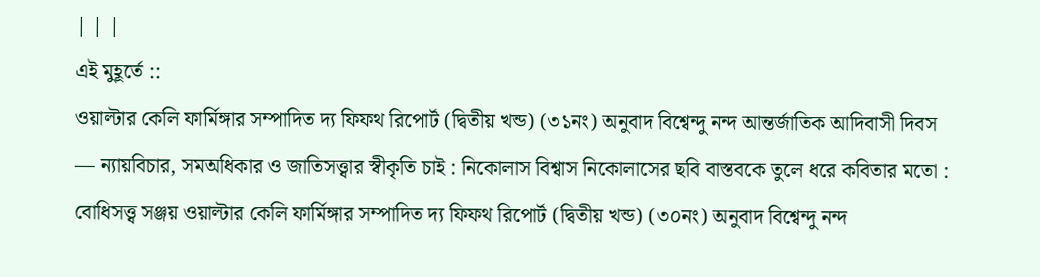| | |
এই মুহূর্তে ::
ওয়াল্টার কেলি ফার্মিঙ্গার সম্পাদিত দ্য ফিফথ রিপোর্ট (দ্বিতীয় খন্ড) (৩১নং) অনুবাদ বিশ্বেন্দু নন্দ আন্তর্জাতিক আদিবাসী দিবস — ন্যায়বিচার, সমঅধিকার ও জাতিসত্ত্বার স্বীকৃতি চাই : নিকোলাস বিশ্বাস নিকোলাসের ছবি বাস্তবকে তুলে ধরে কবিতার মতো : বোধিসত্ত্ব সঞ্জয় ওয়াল্টার কেলি ফার্মিঙ্গার সম্পাদিত দ্য ফিফথ রিপোর্ট (দ্বিতীয় খন্ড) (৩০নং) অনুবাদ বিশ্বেন্দু নন্দ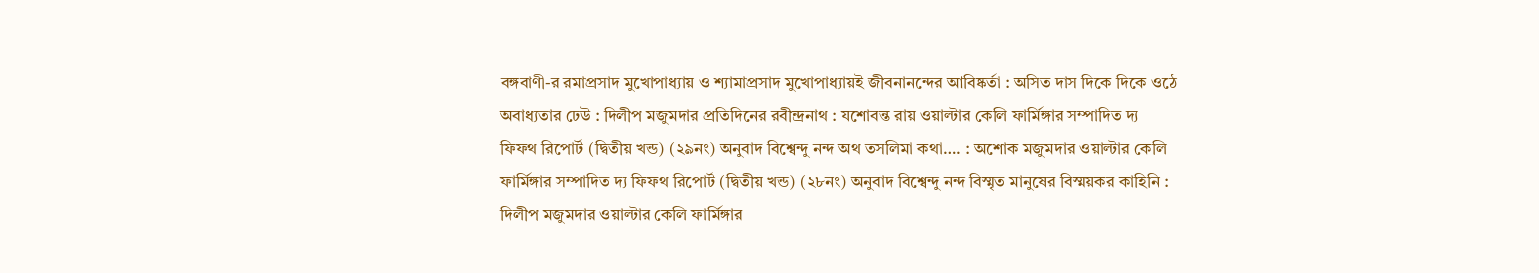বঙ্গবাণী-র রমাপ্রসাদ মুখোপাধ্যায় ও শ্যামাপ্রসাদ মুখোপাধ্যায়ই জীবনানন্দের আবিষ্কর্তা : অসিত দাস দিকে দিকে ওঠে অবাধ্যতার ঢেউ : দিলীপ মজুমদার প্রতিদিনের রবীন্দ্রনাথ : যশোবন্ত রায় ওয়াল্টার কেলি ফার্মিঙ্গার সম্পাদিত দ্য ফিফথ রিপোর্ট (দ্বিতীয় খন্ড) (২৯নং) অনুবাদ বিশ্বেন্দু নন্দ অথ তসলিমা কথা…. : অশোক মজুমদার ওয়াল্টার কেলি ফার্মিঙ্গার সম্পাদিত দ্য ফিফথ রিপোর্ট (দ্বিতীয় খন্ড) (২৮নং) অনুবাদ বিশ্বেন্দু নন্দ বিস্মৃত মানুষের বিস্ময়কর কাহিনি : দিলীপ মজুমদার ওয়াল্টার কেলি ফার্মিঙ্গার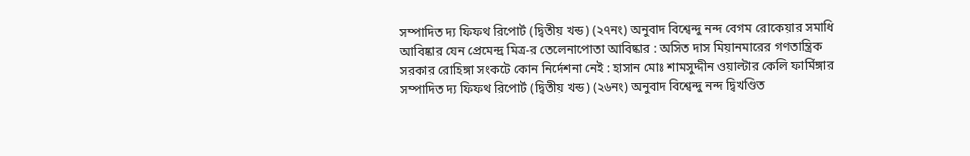সম্পাদিত দ্য ফিফথ রিপোর্ট (দ্বিতীয় খন্ড) (২৭নং) অনুবাদ বিশ্বেন্দু নন্দ বেগম রোকেয়ার সমাধি আবিষ্কার যেন প্রেমেন্দ্র মিত্র-র তেলেনাপোতা আবিষ্কার : অসিত দাস মিয়ানমারের গণতান্ত্রিক সরকার রোহিঙ্গা সংকটে কোন নির্দেশনা নেই : হাসান মোঃ শামসুদ্দীন ওয়াল্টার কেলি ফার্মিঙ্গার সম্পাদিত দ্য ফিফথ রিপোর্ট (দ্বিতীয় খন্ড) (২৬নং) অনুবাদ বিশ্বেন্দু নন্দ দ্বিখণ্ডিত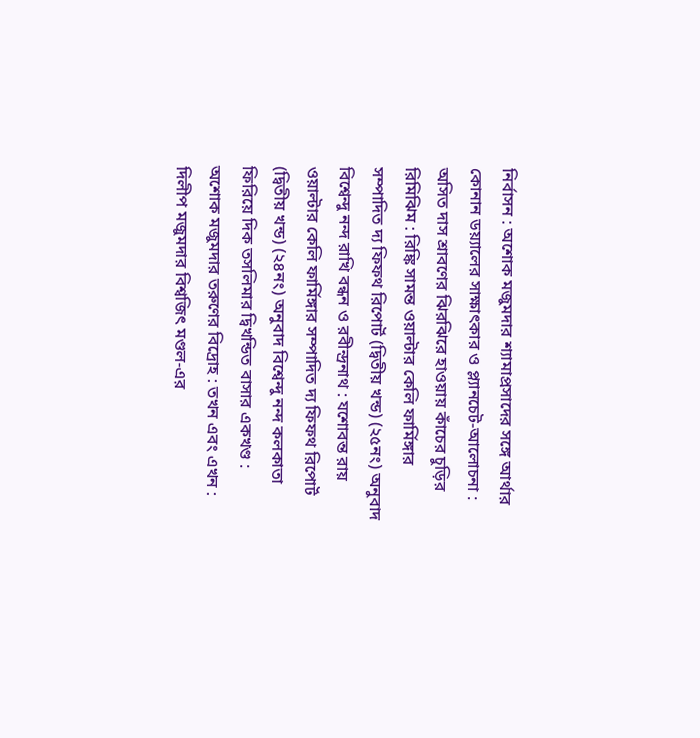নির্বাসন : অশোক মজুমদার শ্যামাপ্রসাদের সঙ্গে আর্থার কোনান ডয়্যালের সাক্ষাৎকার ও প্ল্যানচেট-আলোচনা : অসিত দাস শ্রাবণের ঝিরঝিরে হাওয়ায় কাঁচের চুড়ির রিমিঝিম : রিঙ্কি সামন্ত ওয়াল্টার কেলি ফার্মিঙ্গার সম্পাদিত দ্য ফিফথ রিপোর্ট (দ্বিতীয় খন্ড) (২৫নং) অনুবাদ বিশ্বেন্দু নন্দ রাখি বন্ধন ও রবীন্দ্রনাথ : যশোবন্ত রায় ওয়াল্টার কেলি ফার্মিঙ্গার সম্পাদিত দ্য ফিফথ রিপোর্ট (দ্বিতীয় খন্ড) (২৪নং) অনুবাদ বিশ্বেন্দু নন্দ কলকাতা ফিরিয়ে দিক তসলিমার দ্বিখন্ডিত বাসার একখণ্ড : অশোক মজুমদার তরুণের বিদ্রোহ : তখন এবং এখন : দিলীপ মজুমদার বিশ্বজিৎ মণ্ডল-এর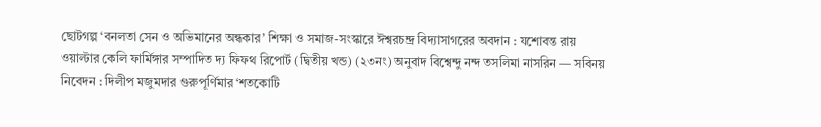ছোটগল্প ‘বনলতা সেন ও অভিমানের অন্ধকার’ শিক্ষা ও সমাজ-সংস্কারে ঈশ্বরচন্দ্র বিদ্যাসাগরের অবদান : যশোবন্ত রায় ওয়াল্টার কেলি ফার্মিঙ্গার সম্পাদিত দ্য ফিফথ রিপোর্ট (দ্বিতীয় খন্ড) (২৩নং) অনুবাদ বিশ্বেন্দু নন্দ তসলিমা নাসরিন — সবিনয় নিবেদন : দিলীপ মজুমদার গুরুপূর্ণিমার ‘শতকোটি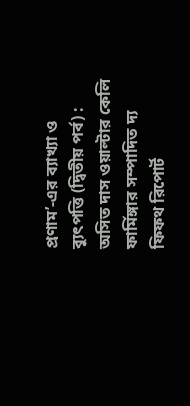প্রণাম’-এর ব্যাখ্যা ও ব্যুৎপত্তি (দ্বিতীয় পর্ব) : অসিত দাস ওয়াল্টার কেলি ফার্মিঙ্গার সম্পাদিত দ্য ফিফথ রিপোর্ট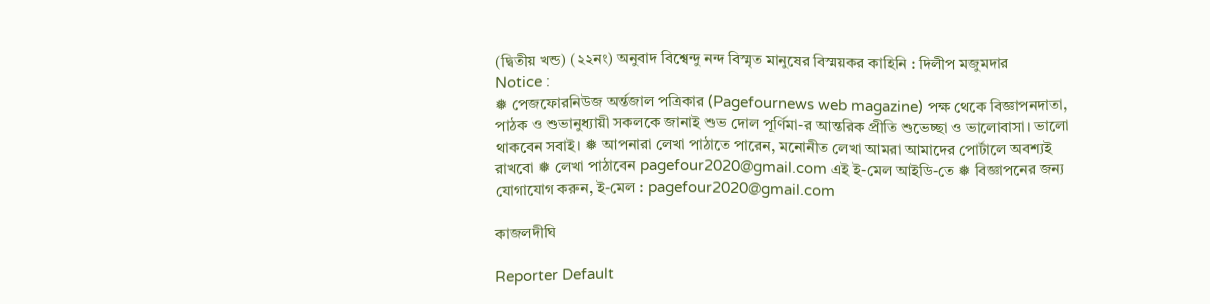(দ্বিতীয় খন্ড) (২২নং) অনুবাদ বিশ্বেন্দু নন্দ বিস্মৃত মানুষের বিস্ময়কর কাহিনি : দিলীপ মজুমদার
Notice :
❅ পেজফোরনিউজ অর্ন্তজাল পত্রিকার (Pagefournews web magazine) পক্ষ থেকে বিজ্ঞাপনদাতা, পাঠক ও শুভানুধ্যায়ী সকলকে জানাই শুভ দোল পূর্ণিমা-র আন্তরিক প্রীতি শুভেচ্ছা ও ভালোবাসা। ভালো থাকবেন সবাই। ❅ আপনারা লেখা পাঠাতে পারেন, মনোনীত লেখা আমরা আমাদের পোর্টালে অবশ্যই রাখবো ❅ লেখা পাঠাবেন pagefour2020@gmail.com এই ই-মেল আইডি-তে ❅ বিজ্ঞাপনের জন্য যোগাযোগ করুন, ই-মেল : pagefour2020@gmail.com

কাজলদীঘি

Reporter Default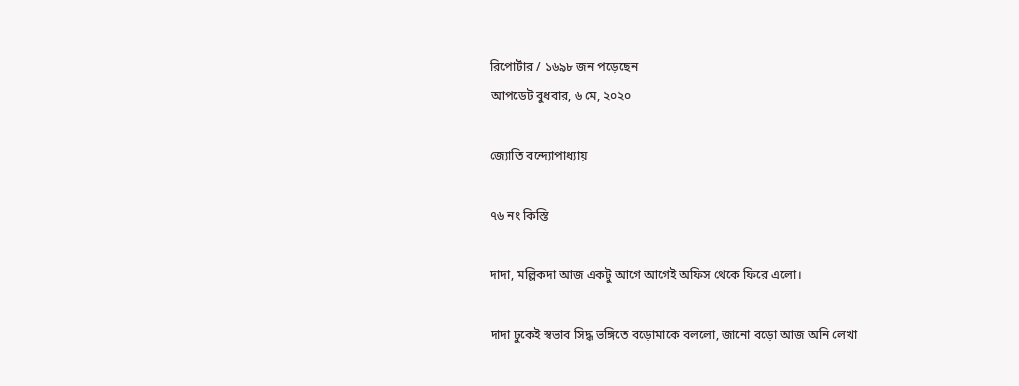রিপোর্টার / ১৬৯৮ জন পড়েছেন
আপডেট বুধবার, ৬ মে, ২০২০

জ্যোতি বন্দ্যোপাধ্যায়

৭৬ নং কিস্তি

দাদা, মল্লিকদা আজ একটু আগে আগেই অফিস থেকে ফিরে এলো।

দাদা ঢুকেই স্বভাব সিদ্ধ ভঙ্গিতে বড়োমাকে বললো, জানো বড়ো আজ অনি লেখা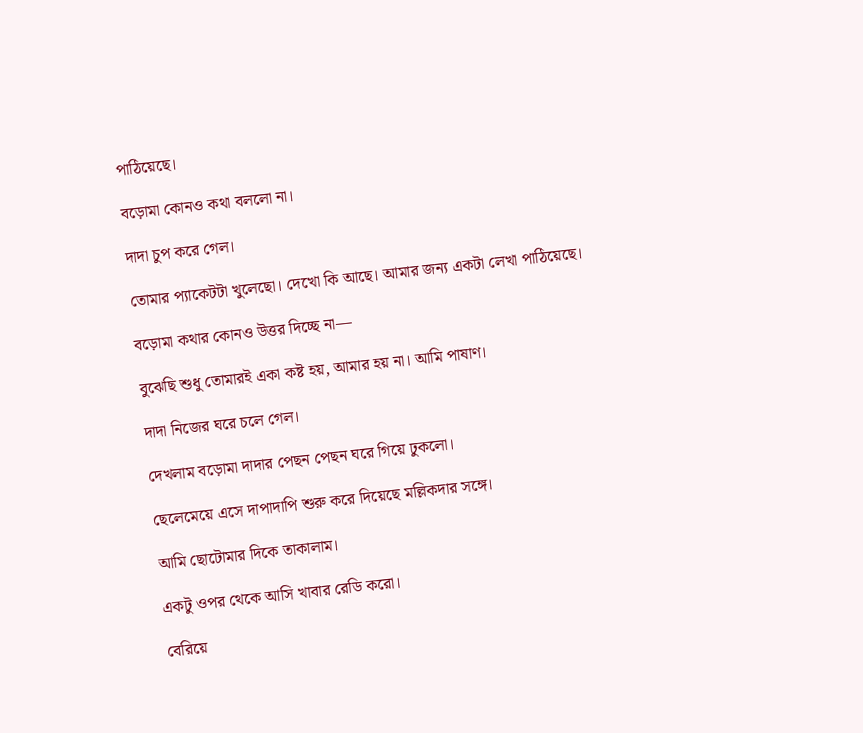পাঠিয়েছে।

বড়োমা কোনও কথা বললো না।

দাদা চুপ করে গেল।

তোমার প্যাকেটটা খুলেছো। দেখো কি আছে। আমার জন্য একটা লেখা পাঠিয়েছে।

বড়োমা কথার কোনও উত্তর দিচ্ছে না—

বুঝেছি শুধু তোমারই একা কষ্ট হয়, আমার হয় না। আমি পাষাণ।

দাদা নিজের ঘরে চলে গেল।

দেখলাম বড়োমা দাদার পেছন পেছন ঘরে গিয়ে ঢুকলো।

ছেলেমেয়ে এসে দাপাদাপি শুরু করে দিয়েছে মল্লিকদার সঙ্গে।

আমি ছোটোমার দিকে তাকালাম।

একটু ওপর থেকে আসি খাবার রেডি করো।

বেরিয়ে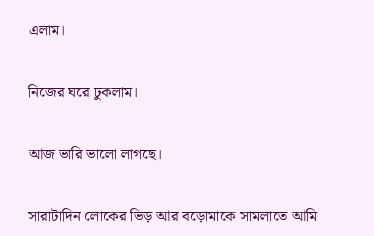এলাম।

নিজের ঘরে ঢুকলাম।

আজ ভারি ভালো লাগছে।

সারাটাদিন লোকের ভিড় আর বড়োমাকে সামলাতে আমি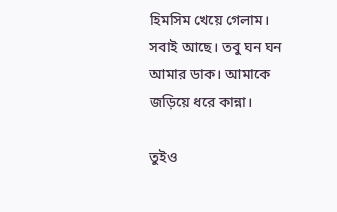হিমসিম খেয়ে গেলাম। সবাই আছে। তবু ঘন ঘন আমার ডাক। আমাকে জড়িয়ে ধরে কান্না।

তুইও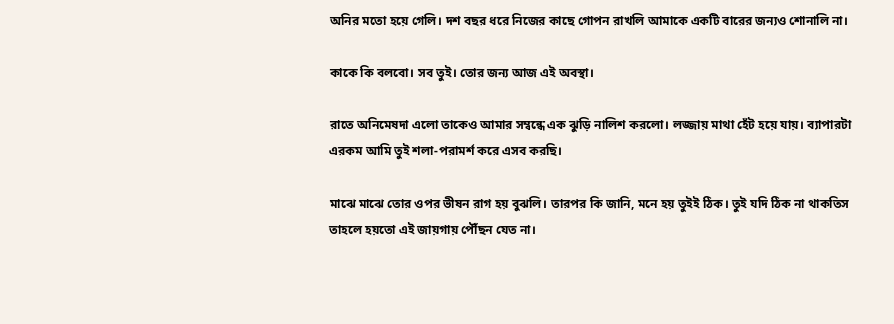অনির মতো হয়ে গেলি। দশ বছর ধরে নিজের কাছে গোপন রাখলি আমাকে একটি বারের জন্যও শোনালি না।

কাকে কি বলবো। সব তুই। তোর জন্য আজ এই অবস্থা।

রাতে অনিমেষদা এলো তাকেও আমার সম্বন্ধে এক ঝুড়ি নালিশ করলো। লজ্জায় মাথা হেঁট হয়ে যায়। ব্যাপারটা এরকম আমি তুই শলা-পরামর্শ করে এসব করছি।

মাঝে মাঝে তোর ওপর ভীষন রাগ হয় বুঝলি। তারপর কি জানি, মনে হয় তুইই ঠিক। তুই যদি ঠিক না থাকতিস তাহলে হয়তো এই জায়গায় পৌঁছন যেত না।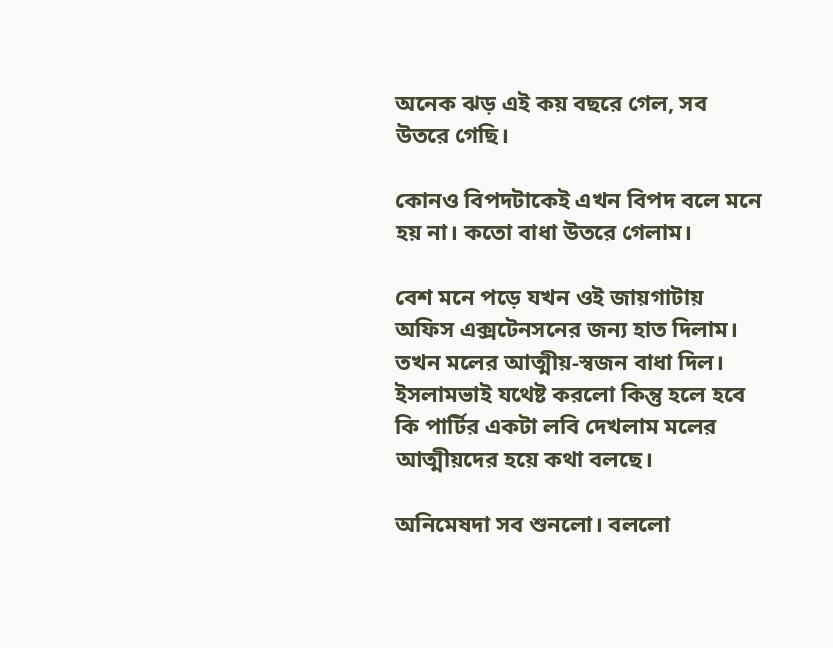অনেক ঝড় এই কয় বছরে গেল, সব উতরে গেছি।

কোনও বিপদটাকেই এখন বিপদ বলে মনে হয় না। কতো বাধা উতরে গেলাম।

বেশ মনে পড়ে যখন ওই জায়গাটায় অফিস এক্সটেনসনের জন্য হাত দিলাম। তখন মলের আত্মীয়-স্বজন বাধা দিল। ইসলামভাই যথেষ্ট করলো কিন্তু হলে হবে কি পার্টির একটা লবি দেখলাম মলের আত্মীয়দের হয়ে কথা বলছে।

অনিমেষদা সব শুনলো। বললো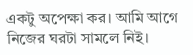একটু অপেক্ষা কর। আমি আগে নিজের ঘরটা সামলে নিই।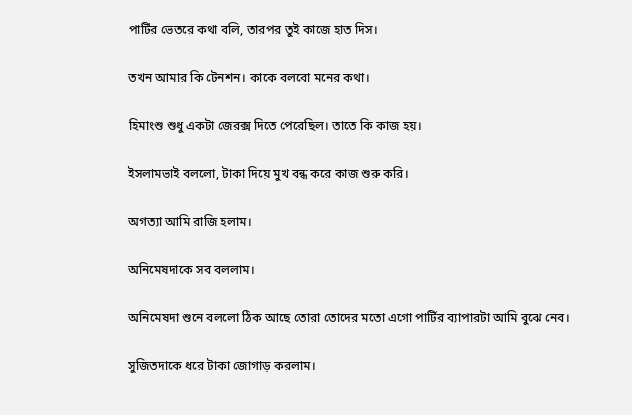পার্টির ভেতরে কথা বলি, তারপর তুই কাজে হাত দিস।

তখন আমার কি টেনশন। কাকে বলবো মনের কথা।

হিমাংশু শুধু একটা জেরক্স দিতে পেরেছিল। তাতে কি কাজ হয়।

ইসলামভাই বললো, টাকা দিয়ে মুখ বন্ধ করে কাজ শুরু করি।

অগত্যা আমি রাজি হলাম।

অনিমেষদাকে সব বললাম।

অনিমেষদা শুনে বললো ঠিক আছে তোরা তোদের মতো এগো পার্টির ব্যাপারটা আমি বুঝে নেব।

সুজিতদাকে ধরে টাকা জোগাড় করলাম।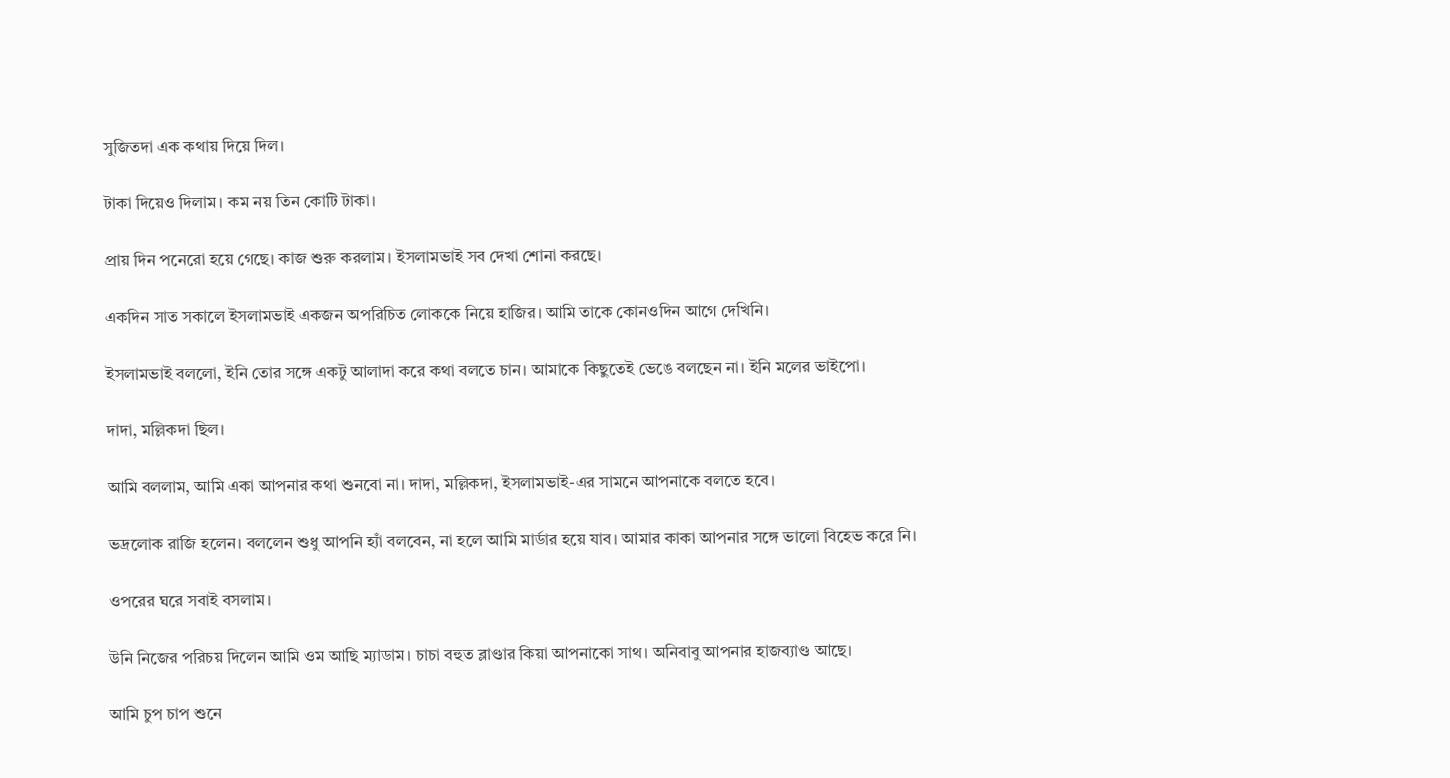সুজিতদা এক কথায় দিয়ে দিল।

টাকা দিয়েও দিলাম। কম নয় তিন কোটি টাকা।

প্রায় দিন পনেরো হয়ে গেছে। কাজ শুরু করলাম। ইসলামভাই সব দেখা শোনা করছে।

একদিন সাত সকালে ইসলামভাই একজন অপরিচিত লোককে নিয়ে হাজির। আমি তাকে কোনওদিন আগে দেখিনি।

ইসলামভাই বললো, ইনি তোর সঙ্গে একটু আলাদা করে কথা বলতে চান। আমাকে কিছুতেই ভেঙে বলছেন না। ইনি মলের ভাইপো।

দাদা, মল্লিকদা ছিল।

আমি বললাম, আমি একা আপনার কথা শুনবো না। দাদা, মল্লিকদা, ইসলামভাই-এর সামনে আপনাকে বলতে হবে।

ভদ্রলোক রাজি হলেন। বললেন শুধু আপনি হ্যাঁ বলবেন, না হলে আমি মার্ডার হয়ে যাব। আমার কাকা আপনার সঙ্গে ভালো বিহেভ করে নি।

ওপরের ঘরে সবাই বসলাম।

উনি নিজের পরিচয় দিলেন আমি ওম আছি ম্যাডাম। চাচা বহুত ব্লাণ্ডার কিয়া আপনাকো সাথ। অনিবাবু আপনার হাজব্যাণ্ড আছে।

আমি চুপ চাপ শুনে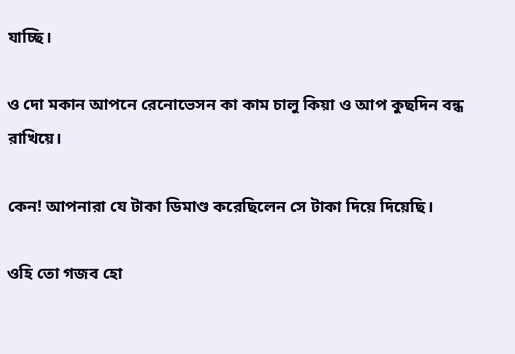যাচ্ছি।

ও দো মকান আপনে রেনোভেসন কা কাম চালু কিয়া ও আপ কুছদিন বন্ধ রাখিয়ে।

কেন! আপনারা যে টাকা ডিমাণ্ড করেছিলেন সে টাকা দিয়ে দিয়েছি।

ওহি তো গজব হো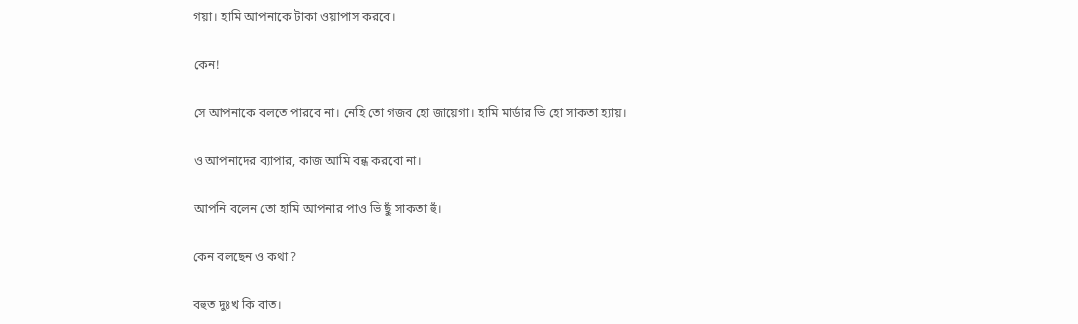গয়া। হামি আপনাকে টাকা ওয়াপাস করবে।

কেন!

সে আপনাকে বলতে পারবে না। নেহি তো গজব হো জায়েগা। হামি মার্ডার ভি হো সাকতা হ্যায়।

ও আপনাদের ব্যাপার, কাজ আমি বন্ধ করবো না।

আপনি বলেন তো হামি আপনার পাও ভি ছুঁ সাকতা হুঁ।

কেন বলছেন ও কথা?

বহুত দুঃখ কি বাত।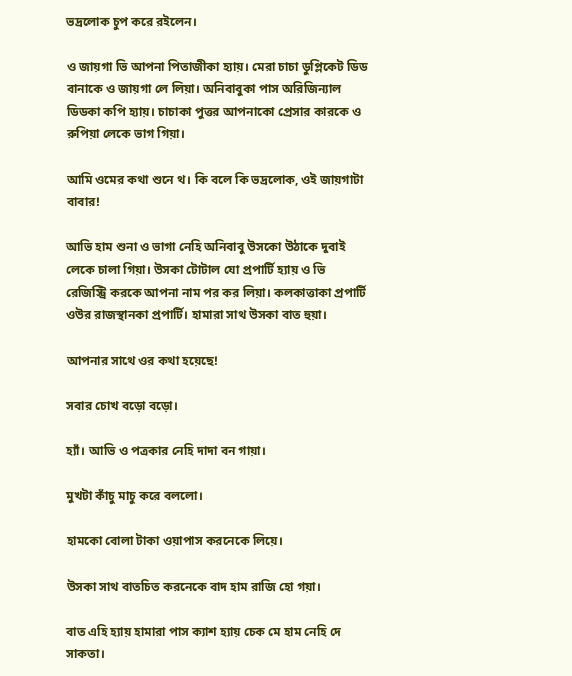ভদ্রলোক চুপ করে রইলেন।

ও জায়গা ভি আপনা পিতাজীকা হ্যায়। মেরা চাচা ডুপ্লিকেট ডিড বানাকে ও জায়গা লে লিয়া। অনিবাবুকা পাস অরিজিন্যাল ডিডকা কপি হ্যায়। চাচাকা পুত্তর আপনাকো প্রেসার কারকে ও রুপিয়া লেকে ভাগ গিয়া।

আমি ওমের কথা শুনে থ। কি বলে কি ভদ্রলোক, ওই জায়গাটা বাবার!

আভি হাম শুনা ও ভাগা নেহি অনিবাবু উসকো উঠাকে দুবাই লেকে চালা গিয়া। উসকা টোটাল যো প্রপার্টি হ্যায় ও ভি রেজিস্ট্রি করকে আপনা নাম পর কর লিয়া। কলকাত্তাকা প্রপার্টি ওউর রাজস্থানকা প্রপার্টি। হামারা সাথ উসকা বাত হুয়া।

আপনার সাথে ওর কথা হয়েছে!

সবার চোখ বড়ো বড়ো।

হ্যাঁ। আভি ও পত্রকার নেহি দাদা বন গায়া।

মুখটা কাঁচু মাচু করে বললো।

হামকো বোলা টাকা ওয়াপাস করনেকে লিয়ে।

উসকা সাথ বাতচিত করনেকে বাদ হাম রাজি হো গয়া।

বাত এহি হ্যায় হামারা পাস ক্যাশ হ্যায় চেক মে হাম নেহি দে সাকতা।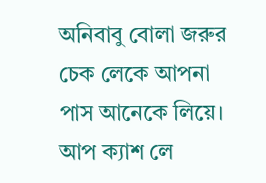অনিবাবু বোলা জরুর চেক লেকে আপনা পাস আনেকে লিয়ে। আপ ক্যাশ লে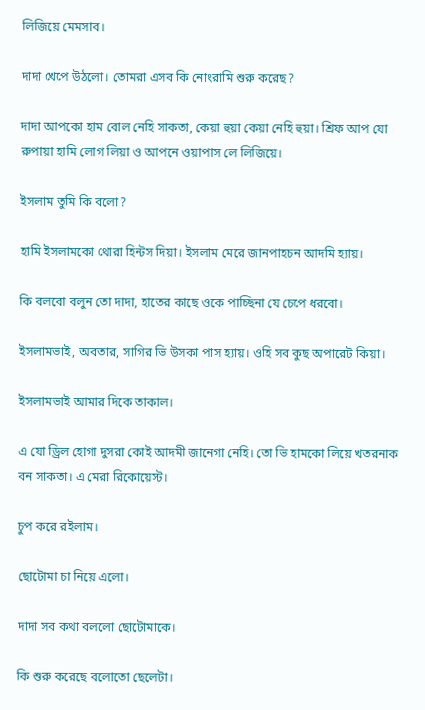লিজিয়ে মেমসাব।

দাদা খেপে উঠলো। তোমরা এসব কি নোংরামি শুরু করেছ?

দাদা আপকো হাম বোল নেহি সাকতা, কেয়া হুয়া কেয়া নেহি হুয়া। শ্রিফ আপ যো রুপায়া হামি লোগ লিয়া ও আপনে ওয়াপাস লে লিজিয়ে।

ইসলাম তুমি কি বলো?

হামি ইসলামকো থোরা হিন্টস দিয়া। ইসলাম মেরে জানপাহচন আদমি হ্যায়।

কি বলবো বলুন তো দাদা, হাতের কাছে ওকে পাচ্ছিনা যে চেপে ধরবো।

ইসলামভাই, অবতার, সাগির ভি উসকা পাস হ্যায়। ওহি সব কুছ অপারেট কিয়া।

ইসলামভাই আমার দিকে তাকাল।

এ যো ড্রিল হোগা দুসরা কোই আদমী জানেগা নেহি। তো ভি হামকো লিয়ে খতরনাক বন সাকতা। এ মেরা রিকোয়েস্ট।

চুপ করে রইলাম।

ছোটোমা চা নিয়ে এলো।

দাদা সব কথা বললো ছোটোমাকে।

কি শুরু করেছে বলোতো ছেলেটা।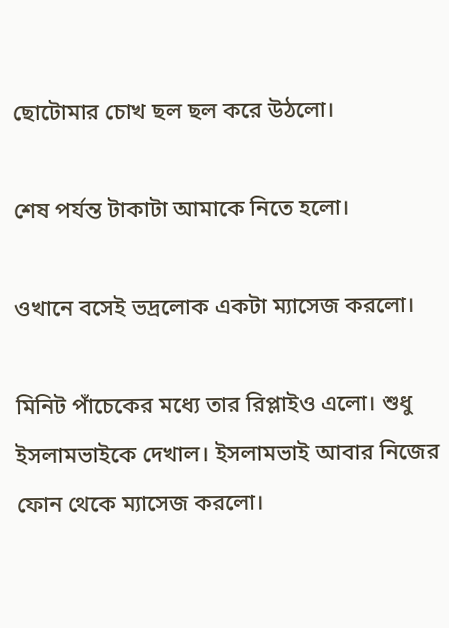ছোটোমার চোখ ছল ছল করে উঠলো।

শেষ পর্যন্ত টাকাটা আমাকে নিতে হলো।

ওখানে বসেই ভদ্রলোক একটা ম্যাসেজ করলো।

মিনিট পাঁচেকের মধ্যে তার রিপ্লাইও এলো। শুধু ইসলামভাইকে দেখাল। ইসলামভাই আবার নিজের ফোন থেকে ম্যাসেজ করলো।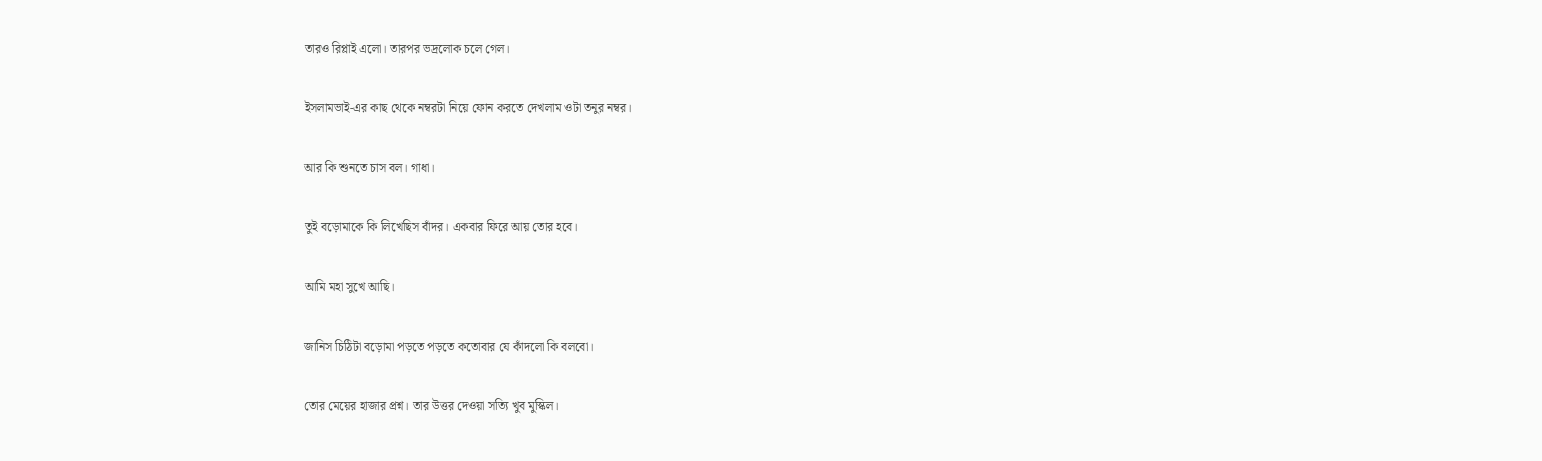তারও রিপ্লাই এলো। তারপর ভদ্রলোক চলে গেল।

ইসলামভাই-এর কাছ থেকে নম্বরটা নিয়ে ফোন করতে দেখলাম ওটা তনুর নম্বর।

আর কি শুনতে চাস বল। গাধা।

তুই বড়োমাকে কি লিখেছিস বাঁদর। একবার ফিরে আয় তোর হবে।

আমি মহা সুখে আছি।

জানিস চিঠিটা বড়োমা পড়তে পড়তে কতোবার যে কাঁদলো কি বলবো।

তোর মেয়ের হাজার প্রশ্ন। তার উত্তর দেওয়া সত্যি খুব মুস্কিল।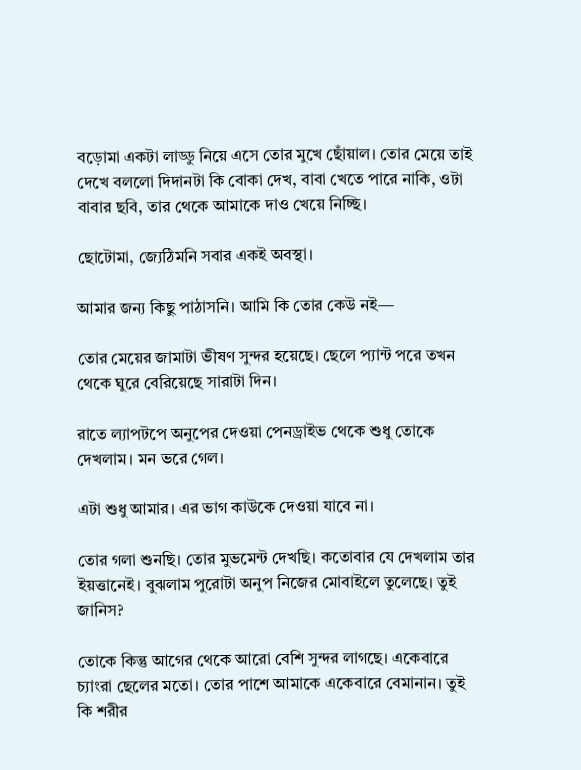বড়োমা একটা লাড্ডু নিয়ে এসে তোর মুখে ছোঁয়াল। তোর মেয়ে তাই দেখে বললো দিদানটা কি বোকা দেখ, বাবা খেতে পারে নাকি, ওটা বাবার ছবি, তার থেকে আমাকে দাও খেয়ে নিচ্ছি।

ছোটোমা, জ্যেঠিমনি সবার একই অবস্থা।

আমার জন্য কিছু পাঠাসনি। আমি কি তোর কেউ নই—

তোর মেয়ের জামাটা ভীষণ সুন্দর হয়েছে। ছেলে প্যান্ট পরে তখন থেকে ঘুরে বেরিয়েছে সারাটা দিন।

রাতে ল্যাপটপে অনুপের দেওয়া পেনড্রাইভ থেকে শুধু তোকে দেখলাম। মন ভরে গেল।

এটা শুধু আমার। এর ভাগ কাউকে দেওয়া যাবে না।

তোর গলা শুনছি। তোর মুভমেন্ট দেখছি। কতোবার যে দেখলাম তার ইয়ত্তানেই। বুঝলাম পুরোটা অনুপ নিজের মোবাইলে তুলেছে। তুই জানিস?

তোকে কিন্তু আগের থেকে আরো বেশি সুন্দর লাগছে। একেবারে চ্যাংরা ছেলের মতো। তোর পাশে আমাকে একেবারে বেমানান। তুই কি শরীর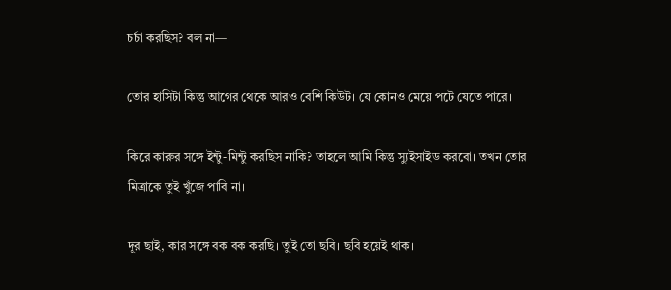চর্চা করছিস? বল না—

তোর হাসিটা কিন্তু আগের থেকে আরও বেশি কিউট। যে কোনও মেয়ে পটে যেতে পারে।

কিরে কারুর সঙ্গে ইন্টু-মিন্টু করছিস নাকি? তাহলে আমি কিন্তু স্যুইসাইড করবো। তখন তোর মিত্রাকে তুই খুঁজে পাবি না।

দূর ছাই, কার সঙ্গে বক বক করছি। তুই তো ছবি। ছবি হয়েই থাক।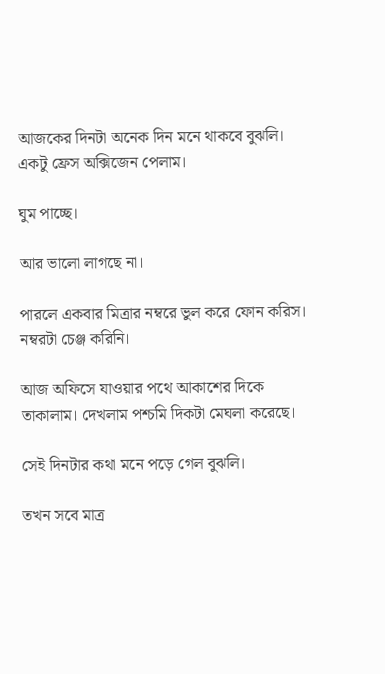আজকের দিনটা অনেক দিন মনে থাকবে বুঝলি। একটু ফ্রেস অক্সিজেন পেলাম।

ঘুম পাচ্ছে।

আর ভালো লাগছে না।

পারলে একবার মিত্রার নম্বরে ভুল করে ফোন করিস। নম্বরটা চেঞ্জ করিনি।

আজ অফিসে যাওয়ার পথে আকাশের দিকে তাকালাম। দেখলাম পশ্চমি দিকটা মেঘলা করেছে।

সেই দিনটার কথা মনে পড়ে গেল বুঝলি।

তখন সবে মাত্র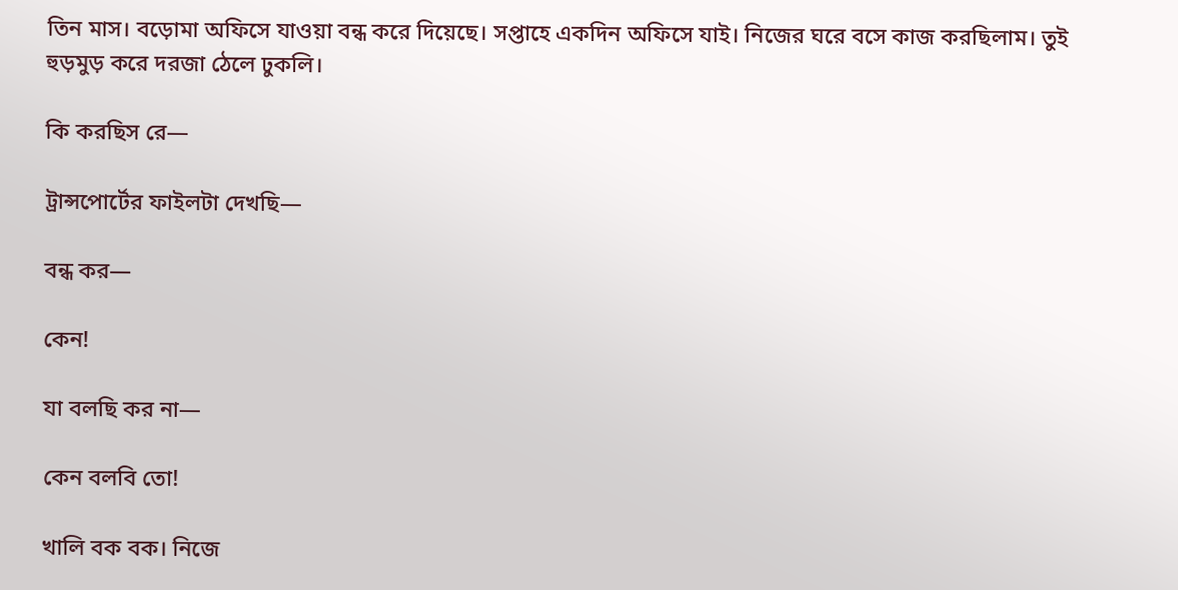তিন মাস। বড়োমা অফিসে যাওয়া বন্ধ করে দিয়েছে। সপ্তাহে একদিন অফিসে যাই। নিজের ঘরে বসে কাজ করছিলাম। তুই হুড়মুড় করে দরজা ঠেলে ঢুকলি।

কি করছিস রে—

ট্রান্সপোর্টের ফাইলটা দেখছি—

বন্ধ কর—

কেন!

যা বলছি কর না—

কেন বলবি তো!

খালি বক বক। নিজে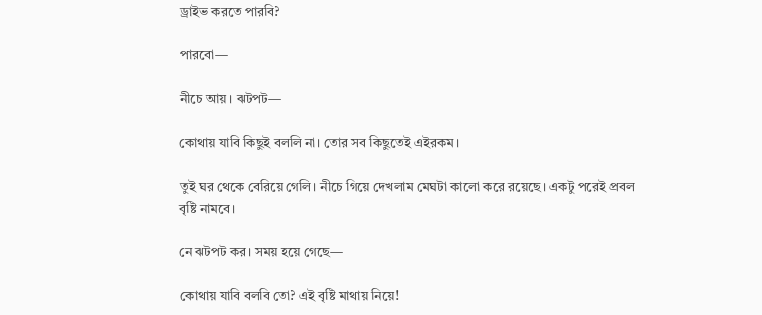ড্রাইভ করতে পারবি?

পারবো—

নীচে আয়। ঝটপট—

কোথায় যাবি কিছুই বললি না। তোর সব কিছুতেই এইরকম।

তুই ঘর থেকে বেরিয়ে গেলি। নীচে গিয়ে দেখলাম মেঘটা কালো করে রয়েছে। একটু পরেই প্রবল বৃষ্টি নামবে।

নে ঝটপট কর। সময় হয়ে গেছে—

কোথায় যাবি বলবি তো? এই বৃষ্টি মাথায় নিয়ে!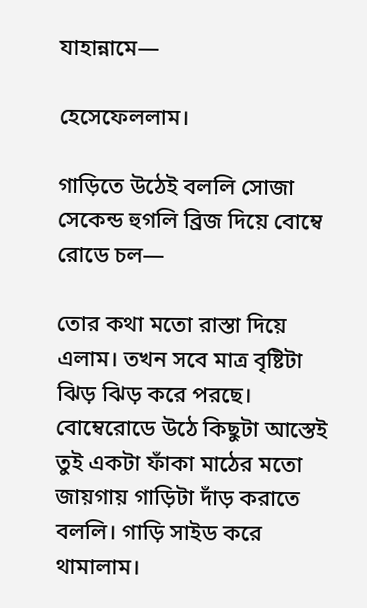যাহান্নামে—

হেসেফেললাম।

গাড়িতে উঠেই বললি সোজা সেকেন্ড হুগলি ব্রিজ দিয়ে বোম্বে রোডে চল—

তোর কথা মতো রাস্তা দিয়ে এলাম। তখন সবে মাত্র বৃষ্টিটা ঝিড় ঝিড় করে পরছে। বোম্বেরোডে উঠে কিছুটা আস্তেই তুই একটা ফাঁকা মাঠের মতো জায়গায় গাড়িটা দাঁড় করাতে বললি। গাড়ি সাইড করে থামালাম।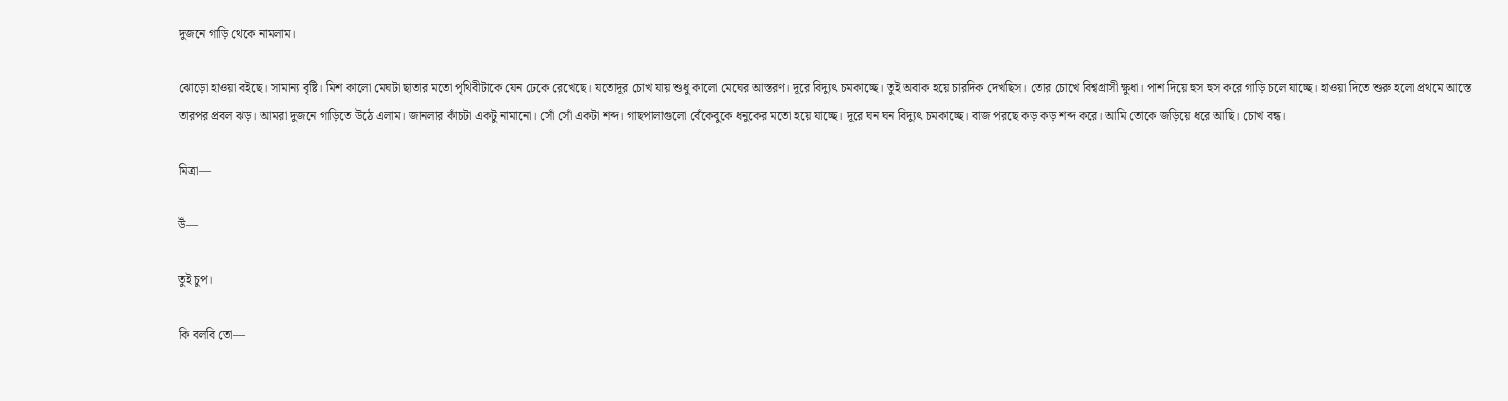দুজনে গাড়ি থেকে নামলাম।

ঝোড়ো হাওয়া বইছে। সামান্য বৃষ্টি। মিশ কালো মেঘটা ছাতার মতো পৃথিবীটাকে যেন ঢেকে রেখেছে। যতোদূর চোখ যায় শুধু কালো মেঘের আস্তরণ। দূরে বিদ্যুৎ চমকাচ্ছে। তুই অবাক হয়ে চারদিক দেখছিস। তোর চোখে বিশ্বগ্রাসী ক্ষুধা। পাশ দিয়ে হুস হুস করে গাড়ি চলে যাচ্ছে। হাওয়া দিতে শুরু হলো প্রথমে আস্তে তারপর প্রবল ঝড়। আমরা দুজনে গাড়িতে উঠে এলাম। জানলার কাঁচটা একটু নামানো। সোঁ সোঁ একটা শব্দ। গাছপালাগুলো বেঁকেবুকে ধনুকের মতো হয়ে যাচ্ছে। দূরে ঘন ঘন বিদ্যুৎ চমকাচ্ছে। বাজ পরছে কড় কড় শব্দ করে। আমি তোকে জড়িয়ে ধরে আছি। চোখ বন্ধ।

মিত্রা—

উঁ—

তুই চুপ।

কি বলবি তো—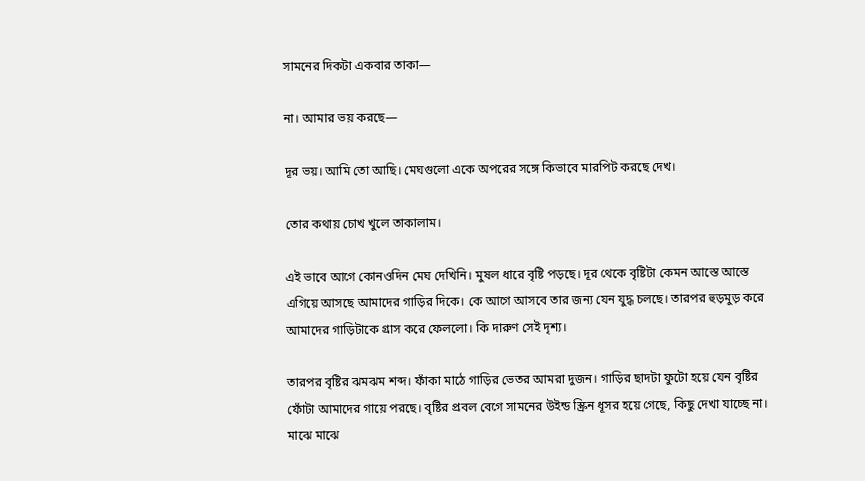সামনের দিকটা একবার তাকা—

না। আমার ভয় করছে—

দূর ভয়। আমি তো আছি। মেঘগুলো একে অপরের সঙ্গে কিভাবে মারপিট করছে দেখ।

তোর কথায় চোখ খুলে তাকালাম।

এই ভাবে আগে কোনওদিন মেঘ দেখিনি। মুষল ধারে বৃষ্টি পড়ছে। দূর থেকে বৃষ্টিটা কেমন আস্তে আস্তে এগিয়ে আসছে আমাদের গাড়ির দিকে। কে আগে আসবে তার জন্য যেন যুদ্ধ চলছে। তারপর হুড়মুড় করে আমাদের গাড়িটাকে গ্রাস করে ফেললো। কি দারুণ সেই দৃশ্য।

তারপর বৃষ্টির ঝমঝম শব্দ। ফাঁকা মাঠে গাড়ির ভেতর আমরা দুজন। গাড়ির ছাদটা ফুটো হয়ে যেন বৃষ্টির ফোঁটা আমাদের গায়ে পরছে। বৃষ্টির প্রবল বেগে সামনের উইন্ড স্ক্রিন ধূসর হয়ে গেছে, কিছু দেখা যাচ্ছে না। মাঝে মাঝে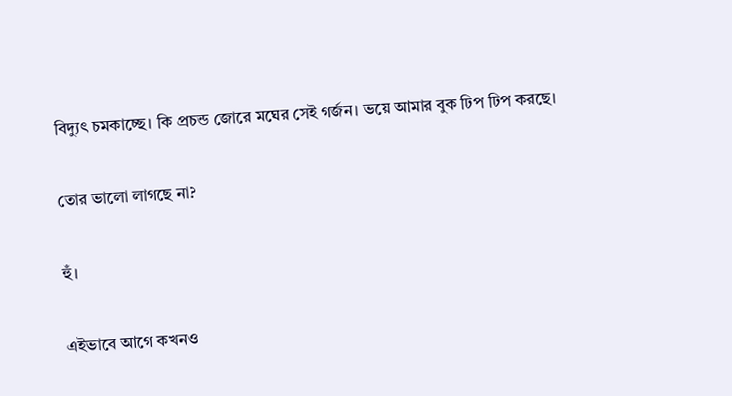বিদ্যুৎ চমকাচ্ছে। কি প্রচন্ড জোরে মঘের সেই গর্জন। ভয়ে আমার বুক ঢিপ ঢিপ করছে।

তোর ভালো লাগছে না?

হুঁ।

এইভাবে আগে কখনও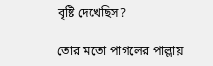বৃষ্টি দেখেছিস?

তোর মতো পাগলের পাল্লায়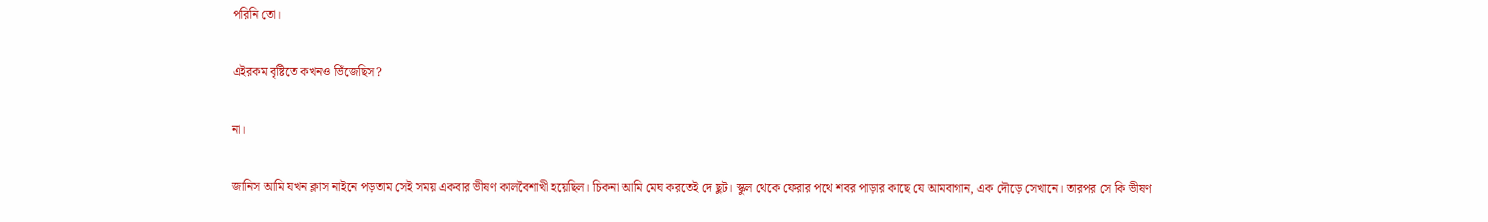পরিনি তো।

এইরকম বৃষ্টিতে কখনও ভিঁজেছিস?

না।

জানিস আমি যখন ক্লাস নাইনে পড়তাম সেই সময় একবার ভীষণ কালবৈশাখী হয়েছিল। চিকনা আমি মেঘ করতেই দে ছুট। স্কুল থেকে ফেরার পথে শবর পাড়ার কাছে যে আমবাগান, এক দৌড়ে সেখানে। তারপর সে কি ভীষণ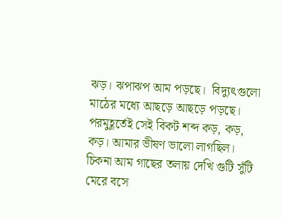ঝড়। ঝপাঝপ আম পড়ছে।  বিদ্যুৎগুলো মাঠের মধ্যে আছড়ে আছড়ে পড়ছে। পরমুহূর্তেই সেই বিকট শব্দ কড়, কড়, কড়। আমার ভীষণ ভালো লাগছিল। চিকনা আম গাছের তলায় দেখি গুটি সুঁটি মেরে বসে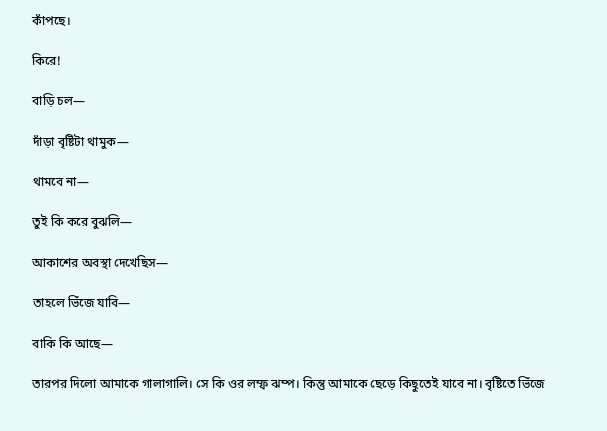কাঁপছে।

কিরে!

বাড়ি চল—

দাঁড়া বৃষ্টিটা থামুক—

থামবে না—

তুই কি করে বুঝলি—

আকাশের অবস্থা দেখেছিস—

তাহলে ভিঁজে যাবি—

বাকি কি আছে—

তারপর দিলো আমাকে গালাগালি। সে কি ওর লম্ফ ঝম্প। কিন্তু আমাকে ছেড়ে কিছুতেই যাবে না। বৃষ্টিতে ভিঁজে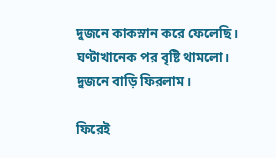দুজনে কাকস্নান করে ফেলেছি। ঘণ্টাখানেক পর বৃষ্টি থামলো। দুজনে বাড়ি ফিরলাম।

ফিরেই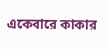একেবারে কাকার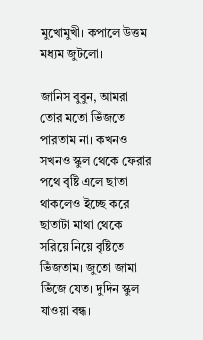মুখোমুখী। কপালে উত্তম মধ্যম জুটলো।

জানিস বুবুন, আমরা তোর মতো ভিঁজতে পারতাম না। কখনও সখনও স্কুল থেকে ফেরার পথে বৃষ্টি এলে ছাতা থাকলেও ইচ্ছে করে ছাতাটা মাথা থেকে সরিয়ে নিয়ে বৃষ্টিতে ভিঁজতাম। জুতো জামা ভিঁজে যেত। দুদিন স্কুল যাওয়া বন্ধ।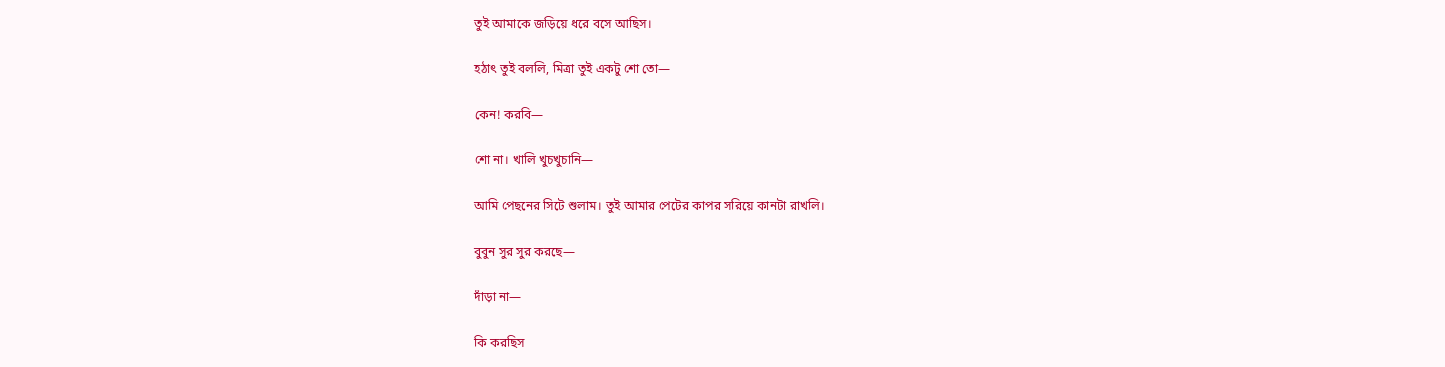তুই আমাকে জড়িয়ে ধরে বসে আছিস।

হঠাৎ তুই বললি, মিত্রা তুই একটু শো তো—

কেন! করবি—

শো না। খালি খুচখুচানি—

আমি পেছনের সিটে শুলাম। তুই আমার পেটের কাপর সরিয়ে কানটা রাখলি।

বুবুন সুর সুর করছে—

দাঁড়া না—

কি করছিস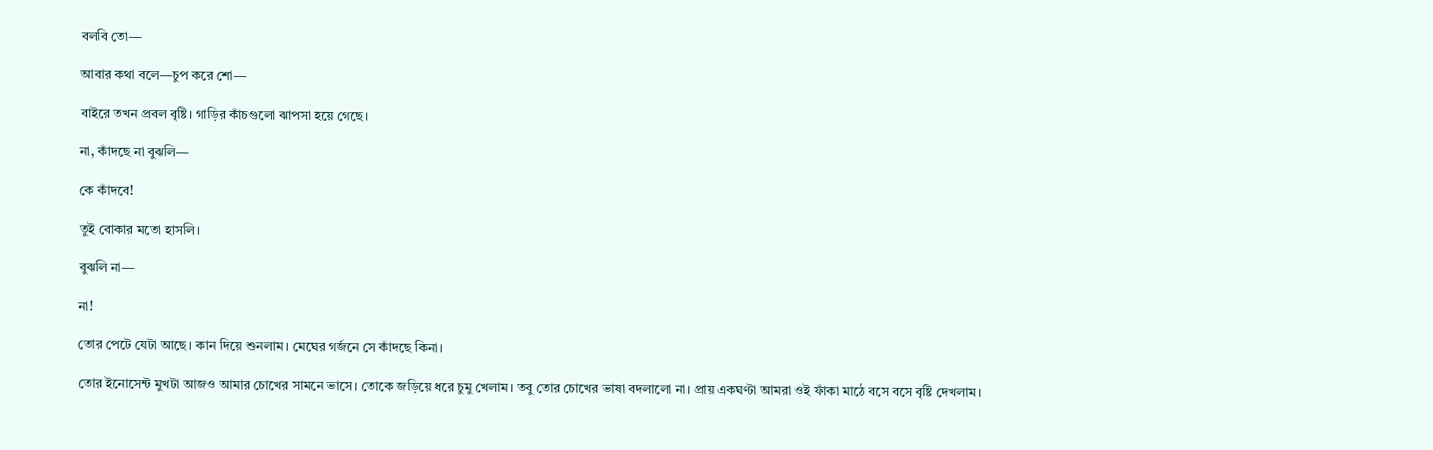বলবি তো—

আবার কথা বলে—চুপ করে শো—

বাইরে তখন প্রবল বৃষ্টি। গাড়ির কাঁচগুলো ঝাপসা হয়ে গেছে।

না, কাঁদছে না বুঝলি—

কে কাঁদবে!

তুই বোকার মতো হাসলি।

বুঝলি না—

না!

তোর পেটে যেটা আছে। কান দিয়ে শুনলাম। মেঘের গর্জনে সে কাঁদছে কিনা।

তোর ইনোসেন্ট মুখটা আজও আমার চোখের সামনে ভাসে। তোকে জড়িয়ে ধরে চুমু খেলাম। তবু তোর চোখের ভাষা বদলালো না। প্রায় একঘণ্টা আমরা ওই ফাঁকা মাঠে বসে বসে বৃষ্টি দেখলাম।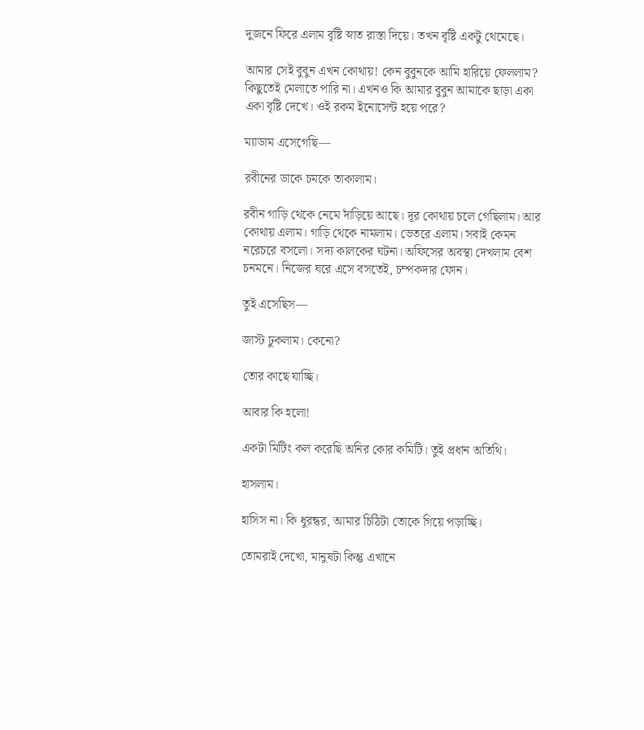দুজনে ফিরে এলাম বৃষ্টি স্নাত রাস্তা দিয়ে। তখন বৃষ্টি একটু থেমেছে।

আমার সেই বুবুন এখন কোথায়! কেন বুবুনকে আমি হারিয়ে ফেললাম? কিছুতেই মেলাতে পারি না। এখনও কি আমার বুবুন আমাকে ছাড়া একা একা বৃষ্টি দেখে। ওই রকম ইনোসেন্ট হয়ে পরে?

ম্যাডাম এসেগেছি—

রবীনের ডাকে চমকে তাকালাম।

রবীন গাড়ি থেকে নেমে দাঁড়িয়ে আছে। দূর কোথায় চলে গেছিলাম। আর কোথায় এলাম। গাড়ি থেকে নামলাম। ভেতরে এলাম। সবাই কেমন নরেচরে বসলো। সদ্য কালকের ঘটনা। অফিসের অবস্থা দেখলাম বেশ চনমনে। নিজের ঘরে এসে বসতেই, চম্পকদার ফোন।

তুই এসেছিস—

জাস্ট ঢুকলাম। কেনো?

তোর কাছে যাচ্ছি।

আবার কি হলো!

একটা মিটিং কল করেছি অনির কোর কমিটি। তুই প্রধান অতিথি।

হাসলাম।

হাসিস না। কি ধুরন্ধর, আমার চিঠিটা তোকে গিয়ে পড়াচ্ছি।

তোমরাই দেখো, মানুষটা কিন্তু এখানে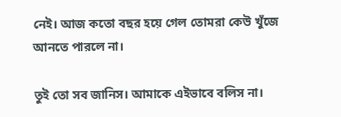নেই। আজ কতো বছর হয়ে গেল তোমরা কেউ খুঁজে আনতে পারলে না।

তুই তো সব জানিস। আমাকে এইভাবে বলিস না।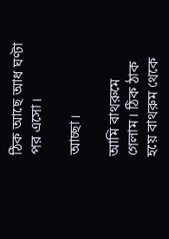ঠিক আছে আধ ঘণ্টা পর এসো।

আচ্ছা।

আমি বাথরুমে গেলাম। ঠিক ঠাক হয়ে বাথরুম থেকে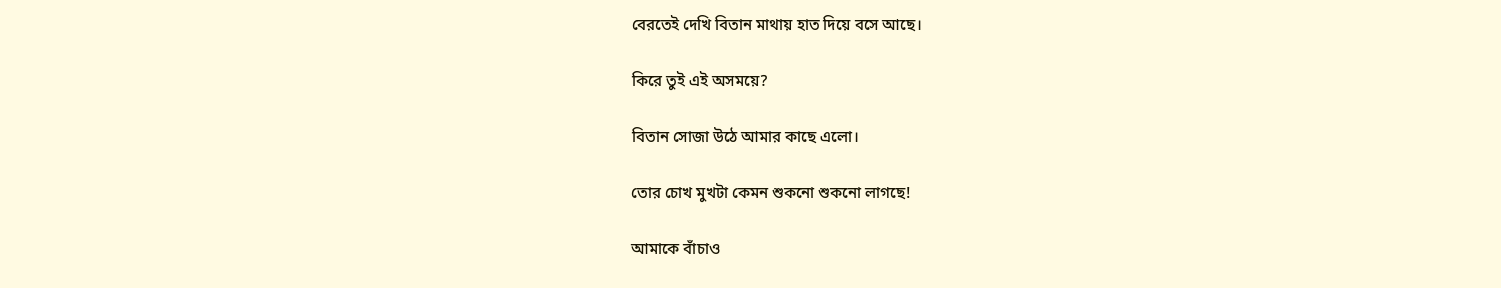বেরতেই দেখি বিতান মাথায় হাত দিয়ে বসে আছে।

কিরে তুই এই অসময়ে?

বিতান সোজা উঠে আমার কাছে এলো।

তোর চোখ মুখটা কেমন শুকনো শুকনো লাগছে!

আমাকে বাঁচাও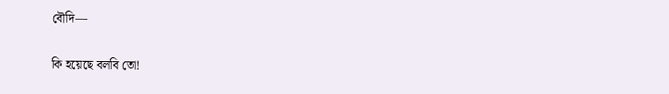বৌদি—

কি হয়েছে বলবি তো!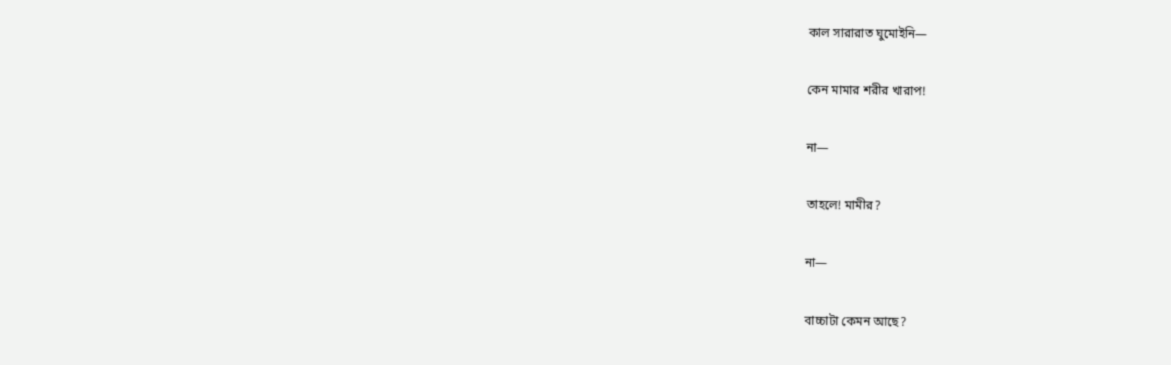কাল সারারাত ঘুমোইনি—

কেন মামার শরীর খারাপ!

না—

তাহলে! মামীর?

না—

বাচ্চাটা কেমন আছে?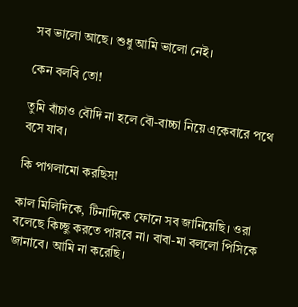সব ভালো আছে। শুধু আমি ভালো নেই।

কেন বলবি তো!

তুমি বাঁচাও বৌদি না হলে বৌ-বাচ্চা নিয়ে একেবারে পথে বসে যাব।

কি পাগলামো করছিস!

কাল মিলিদিকে, টিনাদিকে ফোনে সব জানিয়েছি। ওরা বলেছে কিচ্ছু করতে পারবে না। বাবা-মা বললো পিসিকে জানাবে। আমি না করেছি।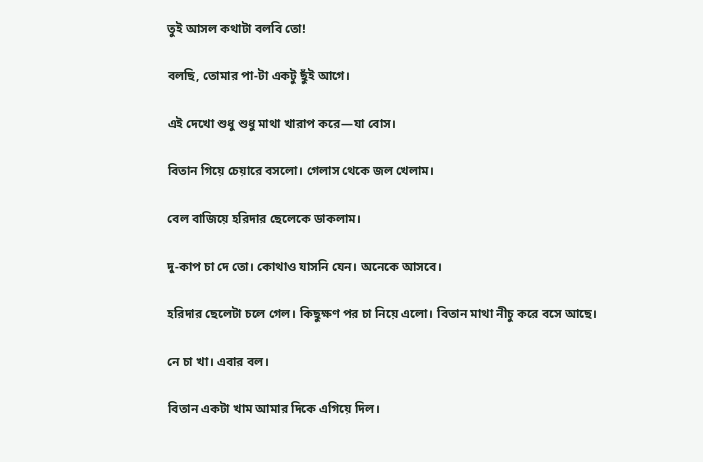তুই আসল কথাটা বলবি তো!

বলছি, তোমার পা-টা একটু ছুঁই আগে।

এই দেখো শুধু শুধু মাথা খারাপ করে—যা বোস।

বিতান গিয়ে চেয়ারে বসলো। গেলাস থেকে জল খেলাম।

বেল বাজিয়ে হরিদার ছেলেকে ডাকলাম।

দু-কাপ চা দে তো। কোথাও যাসনি যেন। অনেকে আসবে।

হরিদার ছেলেটা চলে গেল। কিছুক্ষণ পর চা নিয়ে এলো। বিতান মাথা নীচু করে বসে আছে।

নে চা খা। এবার বল।

বিতান একটা খাম আমার দিকে এগিয়ে দিল।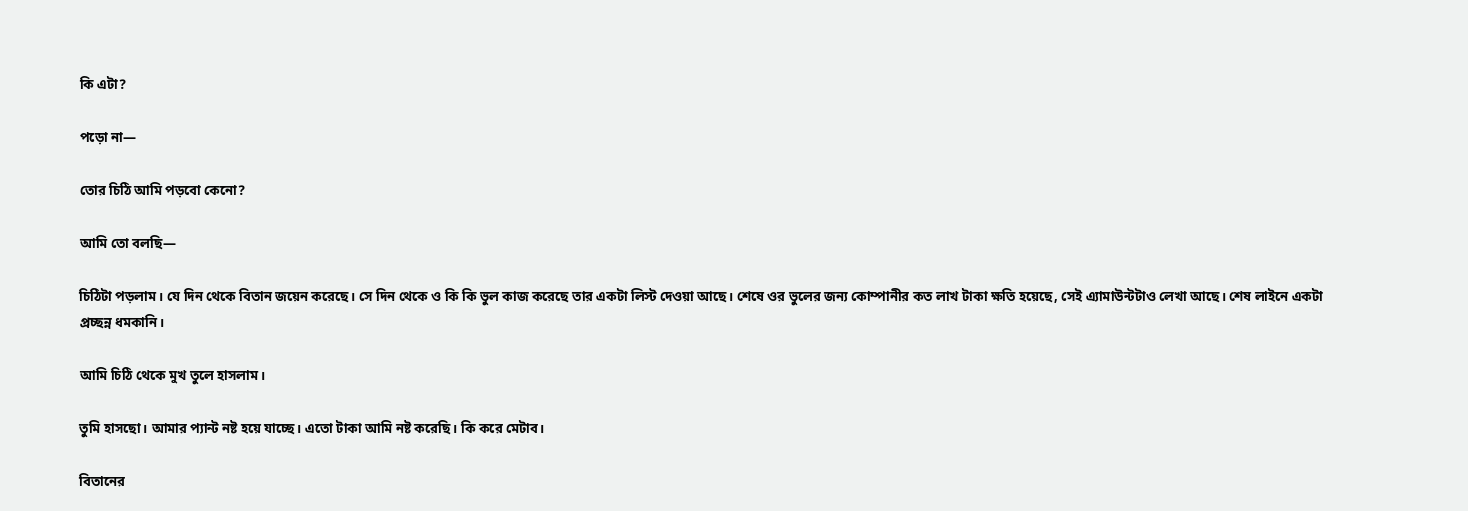কি এটা?

পড়ো না—

তোর চিঠি আমি পড়বো কেনো?

আমি তো বলছি—

চিঠিটা পড়লাম। যে দিন থেকে বিতান জয়েন করেছে। সে দিন থেকে ও কি কি ভুল কাজ করেছে তার একটা লিস্ট দেওয়া আছে। শেষে ওর ভুলের জন্য কোম্পানীর কত লাখ টাকা ক্ষতি হয়েছে, সেই এ্যামাউন্টটাও লেখা আছে। শেষ লাইনে একটা প্রচ্ছন্ন ধমকানি।

আমি চিঠি থেকে মুখ তুলে হাসলাম।

তুমি হাসছো। আমার প্যান্ট নষ্ট হয়ে যাচ্ছে। এতো টাকা আমি নষ্ট করেছি। কি করে মেটাব।

বিতানের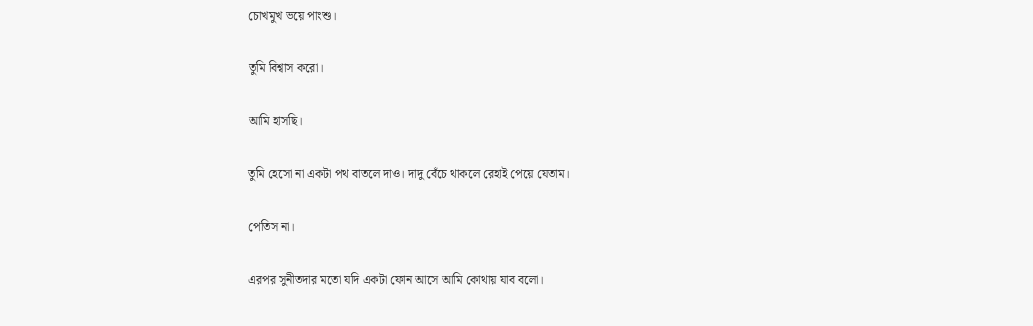চোখমুখ ভয়ে পাংশু।

তুমি বিশ্বাস করো।

আমি হাসছি।

তুমি হেসো না একটা পথ বাতলে দাও। দাদু বেঁচে থাকলে রেহাই পেয়ে যেতাম।

পেতিস না।

এরপর সুনীতদার মতো যদি একটা ফোন আসে আমি কোথায় যাব বলো।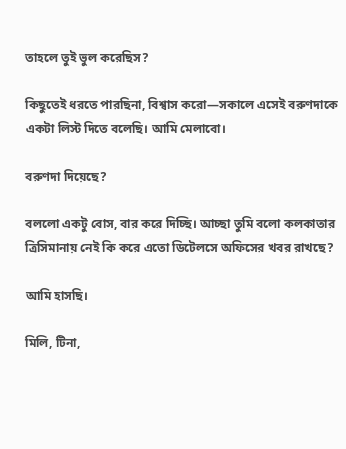তাহলে তুই ভুল করেছিস?

কিছুতেই ধরতে পারছিনা, বিশ্বাস করো—সকালে এসেই বরুণদাকে একটা লিস্ট দিতে বলেছি। আমি মেলাবো।

বরুণদা দিয়েছে?

বললো একটু বোস, বার করে দিচ্ছি। আচ্ছা তুমি বলো কলকাতার ত্রিসিমানায় নেই কি করে এতো ডিটেলসে অফিসের খবর রাখছে?

আমি হাসছি।

মিলি, টিনা,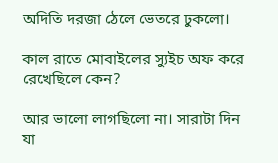অদিতি দরজা ঠেলে ভেতরে ঢুকলো।

কাল রাতে মোবাইলের স্যুইচ অফ করে রেখেছিলে কেন?

আর ভালো লাগছিলো না। সারাটা দিন যা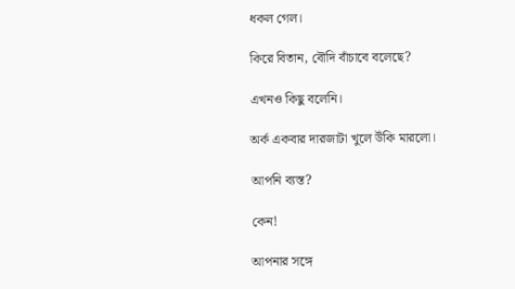ধকল গেল।

কিরে বিতান, বৌদি বাঁচাবে বলেছে?

এখনও কিছু বলেনি।

অর্ক একবার দারজাটা খুলে উঁকি মারলো।

আপনি ব্যস্ত?

কেন!

আপনার সঙ্গে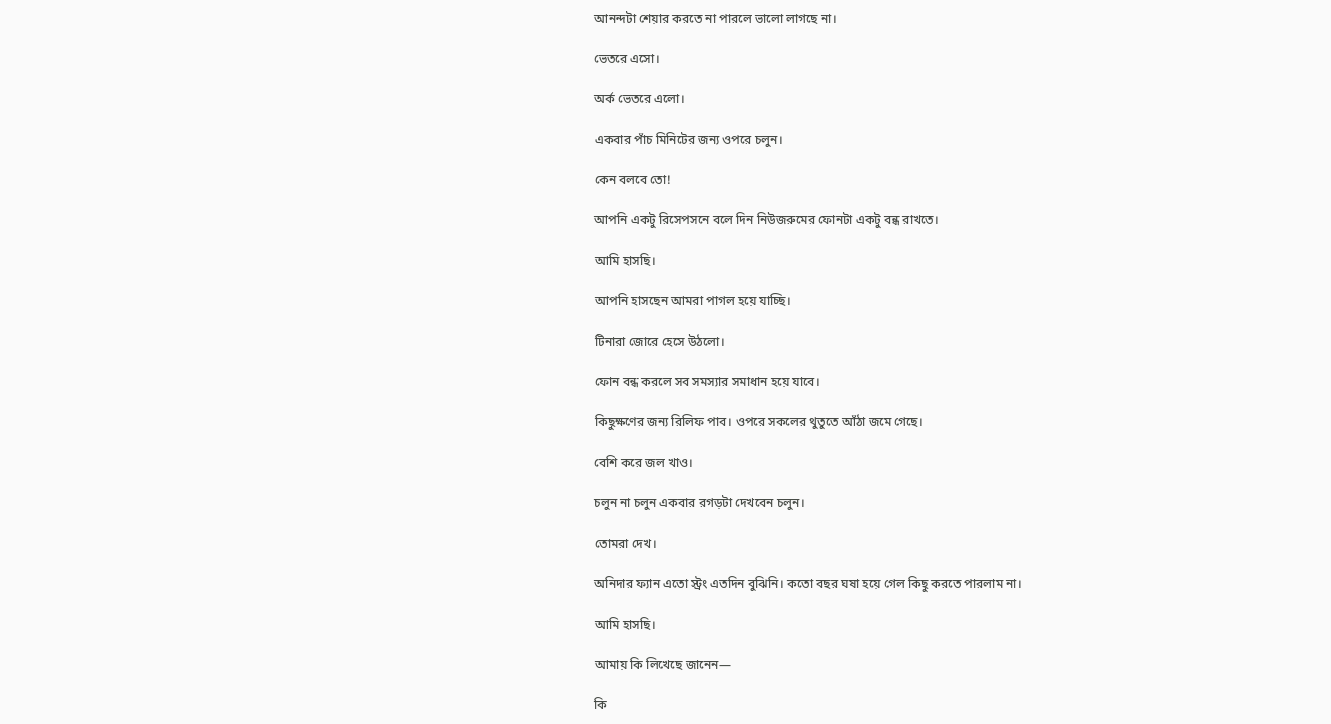আনন্দটা শেয়ার করতে না পারলে ভালো লাগছে না।

ভেতরে এসো।

অর্ক ভেতরে এলো।

একবার পাঁচ মিনিটের জন্য ওপরে চলুন।

কেন বলবে তো!

আপনি একটু রিসেপসনে বলে দিন নিউজরুমের ফোনটা একটু বন্ধ রাখতে।

আমি হাসছি।

আপনি হাসছেন আমরা পাগল হয়ে যাচ্ছি।

টিনারা জোরে হেসে উঠলো।

ফোন বন্ধ করলে সব সমস্যার সমাধান হয়ে যাবে।

কিছুক্ষণের জন্য রিলিফ পাব। ওপরে সকলের থুতুতে আঁঠা জমে গেছে।

বেশি করে জল খাও।

চলুন না চলুন একবার রগড়টা দেখবেন চলুন।

তোমরা দেখ।

অনিদার ফ্যান এতো স্ট্রং এতদিন বুঝিনি। কতো বছর ঘষা হয়ে গেল কিছু করতে পারলাম না।

আমি হাসছি।

আমায় কি লিখেছে জানেন—

কি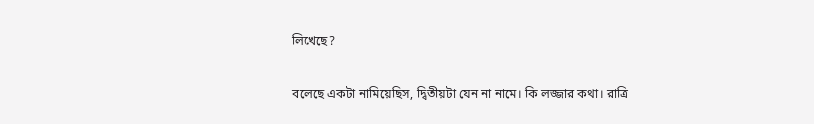লিখেছে?

বলেছে একটা নামিয়েছিস, দ্বিতীয়টা যেন না নামে। কি লজ্জার কথা। রাত্রি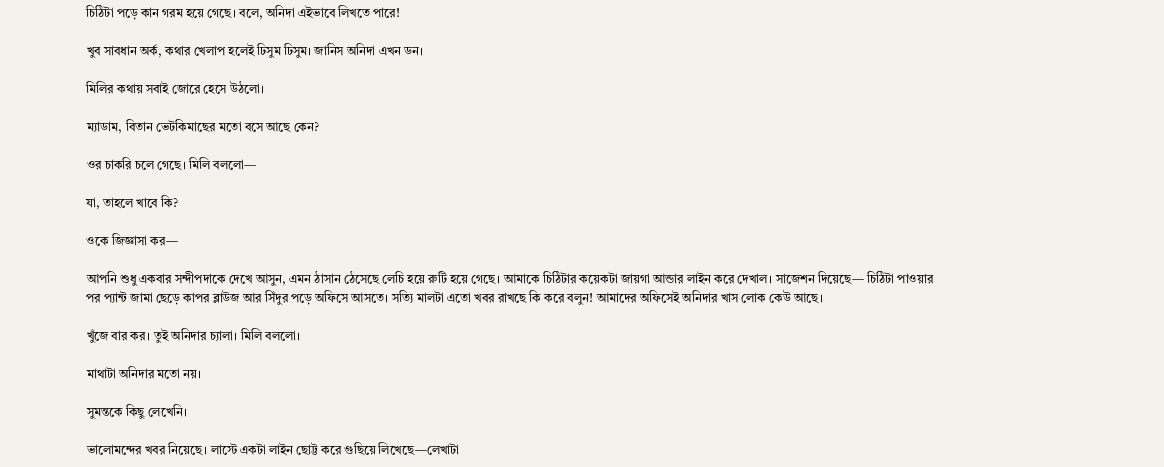চিঠিটা পড়ে কান গরম হয়ে গেছে। বলে, অনিদা এইভাবে লিখতে পারে!

খুব সাবধান অর্ক, কথার খেলাপ হলেই ঢিসুম ঢিসুম। জানিস অনিদা এখন ডন।

মিলির কথায় সবাই জোরে হেসে উঠলো।

ম্যাডাম, বিতান ভেটকিমাছের মতো বসে আছে কেন?

ওর চাকরি চলে গেছে। মিলি বললো—

যা, তাহলে খাবে কি?

ওকে জিজ্ঞাসা কর—

আপনি শুধু একবার সন্দীপদাকে দেখে আসুন, এমন ঠাসান ঠেসেছে লেচি হয়ে রুটি হয়ে গেছে। আমাকে চিঠিটার কয়েকটা জায়গা আন্ডার লাইন করে দেখাল। সাজেশন দিয়েছে— চিঠিটা পাওয়ার পর প্যান্ট জামা ছেড়ে কাপর ব্লাউজ আর সিঁদুর পড়ে অফিসে আসতে। সত্যি মালটা এতো খবর রাখছে কি করে বলুন! আমাদের অফিসেই অনিদার খাস লোক কেউ আছে।

খুঁজে বার কর। তুই অনিদার চ্যালা। মিলি বললো।

মাথাটা অনিদার মতো নয়।

সুমন্তকে কিছু লেখেনি।

ভালোমন্দের খবর নিয়েছে। লাস্টে একটা লাইন ছোট্ট করে গুছিয়ে লিখেছে—লেখাটা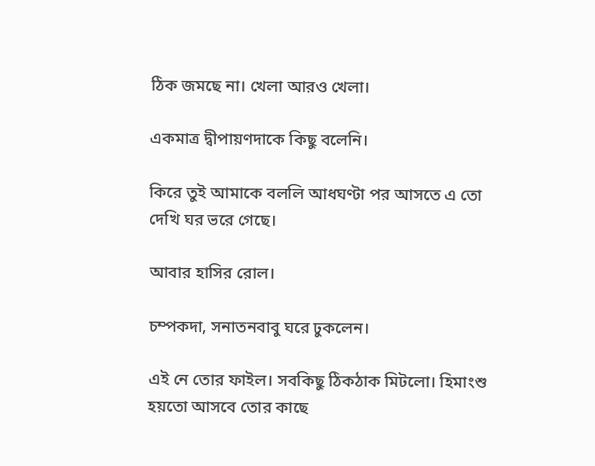ঠিক জমছে না। খেলা আরও খেলা।

একমাত্র দ্বীপায়ণদাকে কিছু বলেনি।

কিরে তুই আমাকে বললি আধঘণ্টা পর আসতে এ তো দেখি ঘর ভরে গেছে।

আবার হাসির রোল।

চম্পকদা, সনাতনবাবু ঘরে ঢুকলেন।

এই নে তোর ফাইল। সবকিছু ঠিকঠাক মিটলো। হিমাংশু হয়তো আসবে তোর কাছে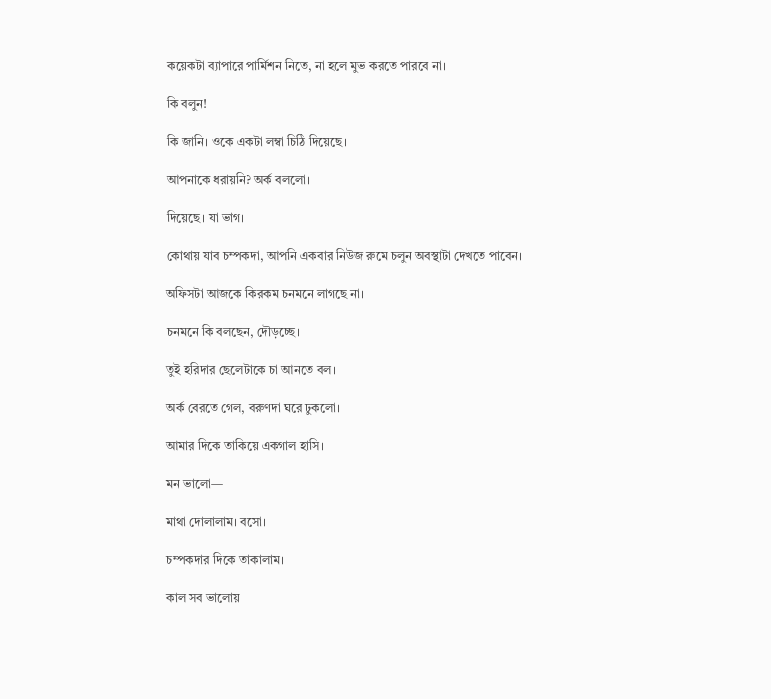কয়েকটা ব্যাপারে পার্মিশন নিতে, না হলে মুভ করতে পারবে না।

কি বলুন!

কি জানি। ওকে একটা লম্বা চিঠি দিয়েছে।

আপনাকে ধরায়নি? অর্ক বললো।

দিয়েছে। যা ভাগ।

কোথায় যাব চম্পকদা, আপনি একবার নিউজ রুমে চলুন অবস্থাটা দেখতে পাবেন।

অফিসটা আজকে কিরকম চনমনে লাগছে না।

চনমনে কি বলছেন, দৌড়চ্ছে।

তুই হরিদার ছেলেটাকে চা আনতে বল।

অর্ক বেরতে গেল, বরুণদা ঘরে ঢুকলো।

আমার দিকে তাকিয়ে একগাল হাসি।

মন ভালো—

মাথা দোলালাম। বসো।

চম্পকদার দিকে তাকালাম।

কাল সব ভালোয়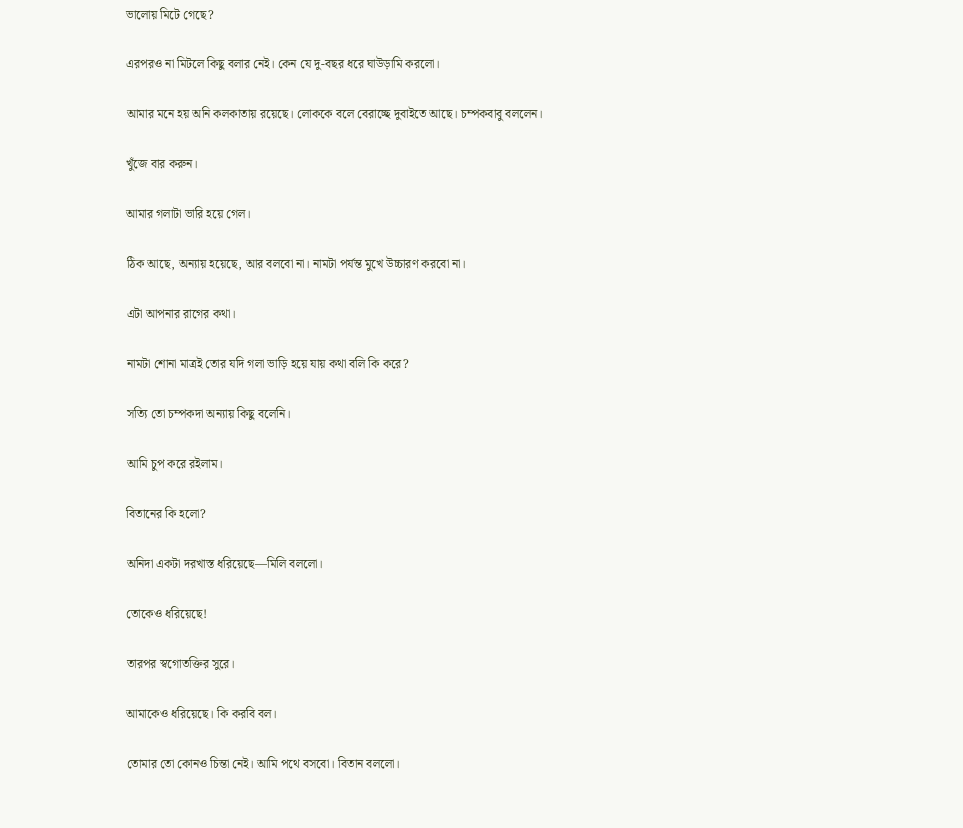ভালোয় মিটে গেছে?

এরপরও না মিটলে কিছু বলার নেই। কেন যে দু-বছর ধরে ঘাউড়ামি করলো।

আমার মনে হয় অনি কলকাতায় রয়েছে। লোককে বলে বেরাচ্ছে দুবাইতে আছে। চম্পকবাবু বললেন।

খুঁজে বার করুন।

আমার গলাটা ভারি হয়ে গেল।

ঠিক আছে, অন্যায় হয়েছে, আর বলবো না। নামটা পর্যন্ত মুখে উচ্চারণ করবো না।

এটা আপনার রাগের কথা।

নামটা শোনা মাত্রই তোর যদি গলা ভাড়ি হয়ে যায় কথা বলি কি করে?

সত্যি তো চম্পকদা অন্যায় কিছু বলেনি।

আমি চুপ করে রইলাম।

বিতানের কি হলো?

অনিদা একটা দরখাস্ত ধরিয়েছে—মিলি বললো।

তোকেও ধরিয়েছে!

তারপর স্বগোতক্তির সুরে।

আমাকেও ধরিয়েছে। কি করবি বল।

তোমার তো কোনও চিন্তা নেই। আমি পথে বসবো। বিতান বললো।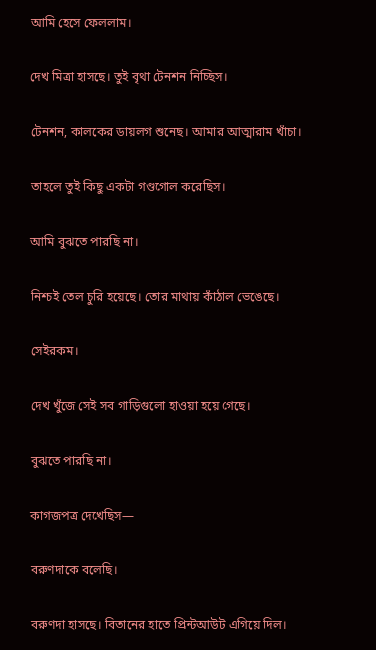আমি হেসে ফেললাম।

দেখ মিত্রা হাসছে। তুই বৃথা টেনশন নিচ্ছিস।

টেনশন, কালকের ডায়লগ শুনেছ। আমার আত্মারাম খাঁচা।

তাহলে তুই কিছু একটা গণ্ডগোল করেছিস।

আমি বুঝতে পারছি না।

নিশ্চই তেল চুরি হয়েছে। তোর মাথায় কাঁঠাল ভেঙেছে।

সেইরকম।

দেখ খুঁজে সেই সব গাড়িগুলো হাওয়া হয়ে গেছে।

বুঝতে পারছি না।

কাগজপত্র দেখেছিস—

বরুণদাকে বলেছি।

বরুণদা হাসছে। বিতানের হাতে প্রিন্টআউট এগিয়ে দিল।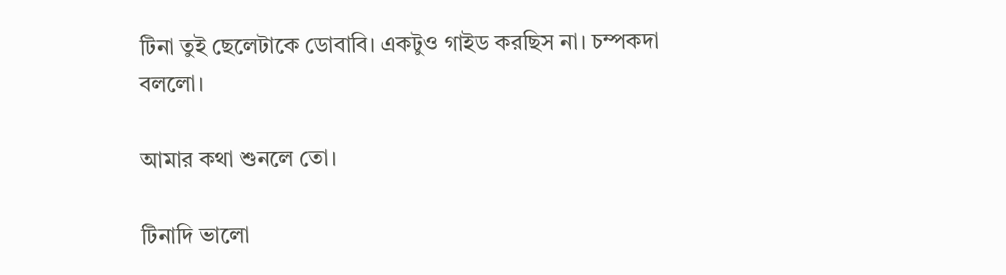টিনা তুই ছেলেটাকে ডোবাবি। একটুও গাইড করছিস না। চম্পকদা বললো।

আমার কথা শুনলে তো।

টিনাদি ভালো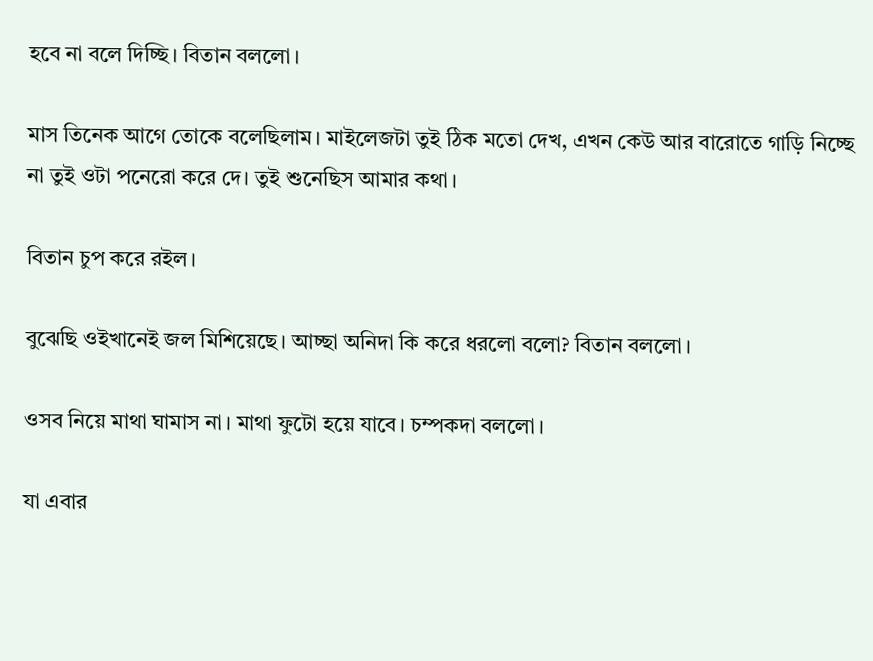হবে না বলে দিচ্ছি। বিতান বললো।

মাস তিনেক আগে তোকে বলেছিলাম। মাইলেজটা তুই ঠিক মতো দেখ, এখন কেউ আর বারোতে গাড়ি নিচ্ছে না তুই ওটা পনেরো করে দে। তুই শুনেছিস আমার কথা।

বিতান চুপ করে রইল।

বুঝেছি ওইখানেই জল মিশিয়েছে। আচ্ছা অনিদা কি করে ধরলো বলো? বিতান বললো।

ওসব নিয়ে মাথা ঘামাস না। মাথা ফুটো হয়ে যাবে। চম্পকদা বললো।

যা এবার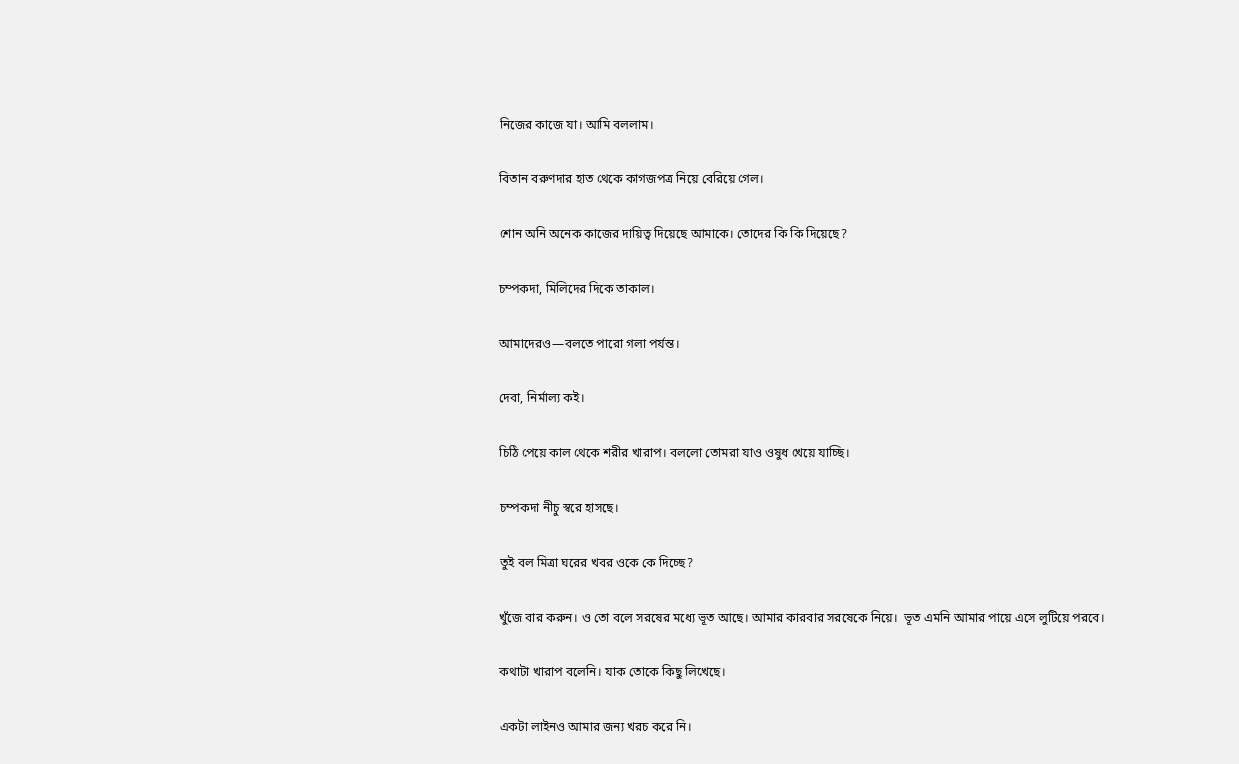নিজের কাজে যা। আমি বললাম।

বিতান বরুণদার হাত থেকে কাগজপত্র নিয়ে বেরিয়ে গেল।

শোন অনি অনেক কাজের দায়িত্ব দিয়েছে আমাকে। তোদের কি কি দিয়েছে?

চম্পকদা, মিলিদের দিকে তাকাল।

আমাদেরও—বলতে পারো গলা পর্যন্ত।

দেবা, নির্মাল্য কই।

চিঠি পেয়ে কাল থেকে শরীর খারাপ। বললো তোমরা যাও ওষুধ খেয়ে যাচ্ছি।

চম্পকদা নীচু স্বরে হাসছে।

তুই বল মিত্রা ঘরের খবর ওকে কে দিচ্ছে?

খুঁজে বার করুন। ও তো বলে সরষের মধ্যে ভূত আছে। আমার কারবার সরষেকে নিয়ে।  ভূত এমনি আমার পায়ে এসে লুটিয়ে পরবে।

কথাটা খারাপ বলেনি। যাক তোকে কিছু লিখেছে।

একটা লাইনও আমার জন্য খরচ করে নি।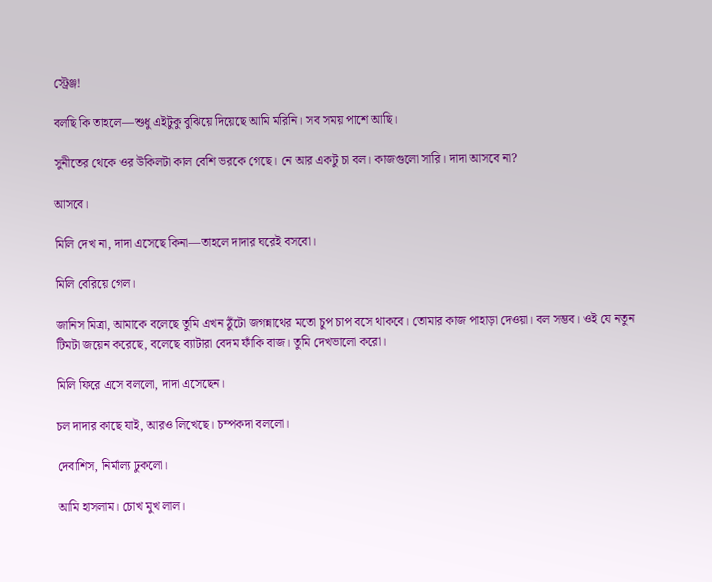স্ট্রেঞ্জ!

বলছি কি তাহলে—শুধু এইটুকু বুঝিয়ে দিয়েছে আমি মরিনি। সব সময় পাশে আছি।

সুনীতের থেকে ওর উকিলটা কাল বেশি ভরকে গেছে। নে আর একটু চা বল। কাজগুলো সারি। দাদা আসবে না?

আসবে।

মিলি দেখ না, দাদা এসেছে কিনা—তাহলে দাদার ঘরেই বসবো।

মিলি বেরিয়ে গেল।

জানিস মিত্রা, আমাকে বলেছে তুমি এখন ঠুঁটো জগন্নাথের মতো চুপ চাপ বসে থাকবে। তোমার কাজ পাহাড়া দেওয়া। বল সম্ভব। ওই যে নতুন টিমটা জয়েন করেছে, বলেছে ব্যাটারা বেদম ফাঁকি বাজ। তুমি দেখভালো করো।

মিলি ফিরে এসে বললো, দাদা এসেছেন।

চল দাদার কাছে যাই, আরও লিখেছে। চম্পকদা বললো।

দেবাশিস, নির্মাল্য ঢুকলো।

আমি হাসলাম। চোখ মুখ লাল।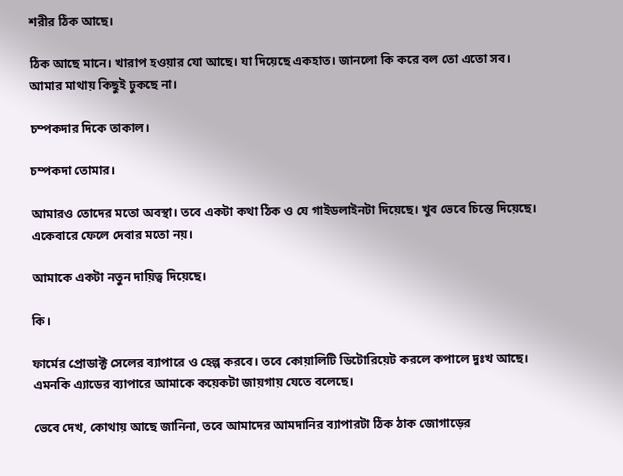শরীর ঠিক আছে।

ঠিক আছে মানে। খারাপ হওয়ার যো আছে। যা দিয়েছে একহাত। জানলো কি করে বল তো এতো সব। আমার মাথায় কিছুই ঢুকছে না।

চম্পকদার দিকে তাকাল।

চম্পকদা তোমার।

আমারও তোদের মতো অবস্থা। তবে একটা কথা ঠিক ও যে গাইডলাইনটা দিয়েছে। খুব ভেবে চিন্তে দিয়েছে। একেবারে ফেলে দেবার মতো নয়।

আমাকে একটা নতুন দায়িত্ব দিয়েছে।

কি।

ফার্মের প্রোডাক্ট সেলের ব্যাপারে ও হেল্প করবে। তবে কোয়ালিটি ডিটোরিয়েট করলে কপালে দুঃখ আছে। এমনকি এ্যাডের ব্যাপারে আমাকে কয়েকটা জায়গায় যেতে বলেছে।

ভেবে দেখ, কোথায় আছে জানিনা, তবে আমাদের আমদানির ব্যাপারটা ঠিক ঠাক জোগাড়ের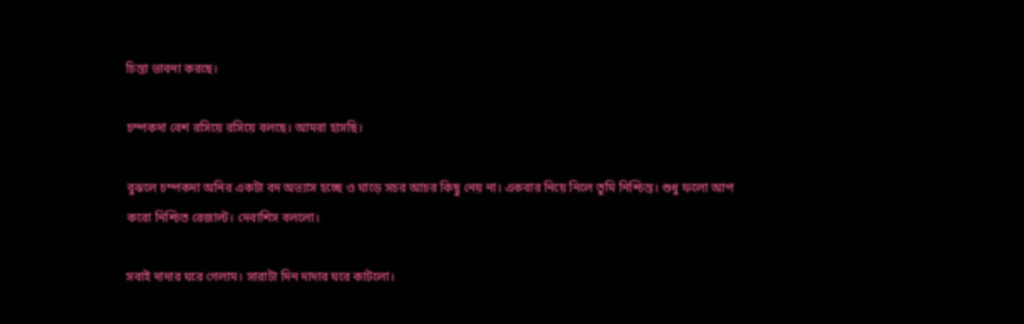চিন্তা ভাবনা করছে।

চম্পকদা বেশ রসিয়ে রসিয়ে বলছে। আমরা হাসছি।

বুঝলে চম্পকদা অনির একটা বদ অভ্যাস হচ্ছে ও ঘাড়ে সচর আচর কিছু নেয় না। একবার নিয়ে নিলে তুমি নিশ্চিন্ত। শুধু ফলো আপ করো নিশ্চিত রেজাল্ট। দেবাশিস বললো।

সবাই দাদার ঘরে গেলাম। সারাটা দিন দাদার ঘরে কাটলো।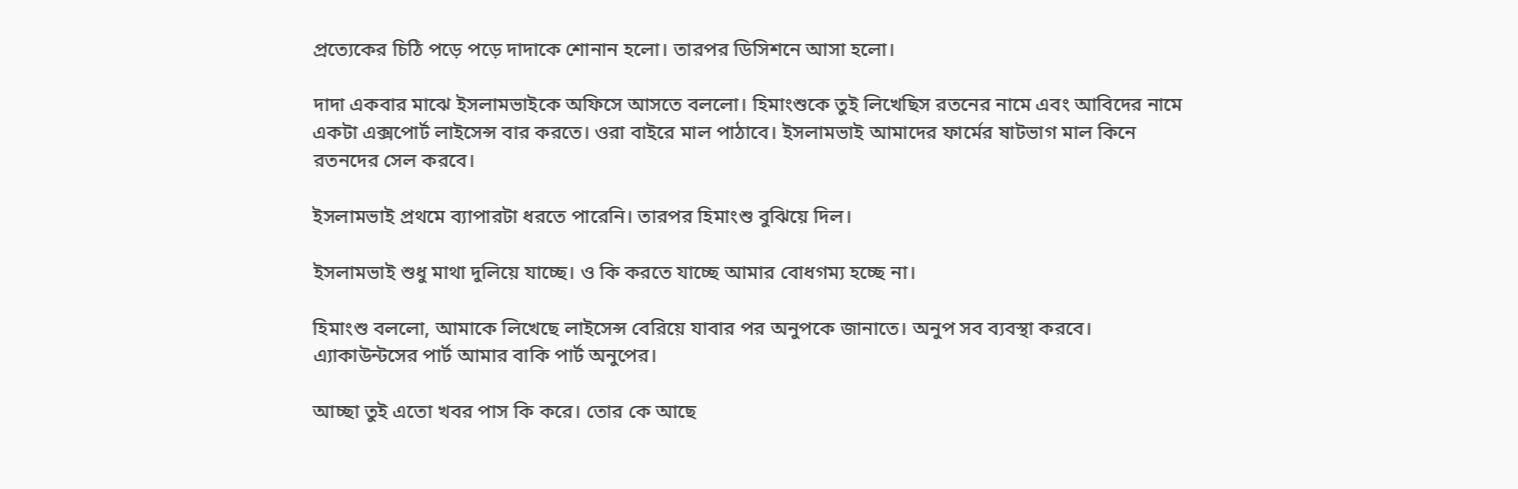প্রত্যেকের চিঠি পড়ে পড়ে দাদাকে শোনান হলো। তারপর ডিসিশনে আসা হলো।

দাদা একবার মাঝে ইসলামভাইকে অফিসে আসতে বললো। হিমাংশুকে তুই লিখেছিস রতনের নামে এবং আবিদের নামে একটা এক্সপোর্ট লাইসেন্স বার করতে। ওরা বাইরে মাল পাঠাবে। ইসলামভাই আমাদের ফার্মের ষাটভাগ মাল কিনে রতনদের সেল করবে।

ইসলামভাই প্রথমে ব্যাপারটা ধরতে পারেনি। তারপর হিমাংশু বুঝিয়ে দিল।

ইসলামভাই শুধু মাথা দুলিয়ে যাচ্ছে। ও কি করতে যাচ্ছে আমার বোধগম্য হচ্ছে না।

হিমাংশু বললো, আমাকে লিখেছে লাইসেন্স বেরিয়ে যাবার পর অনুপকে জানাতে। অনুপ সব ব্যবস্থা করবে। এ্যাকাউন্টসের পার্ট আমার বাকি পার্ট অনুপের।

আচ্ছা তুই এতো খবর পাস কি করে। তোর কে আছে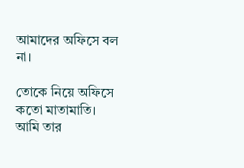আমাদের অফিসে বল না।

তোকে নিয়ে অফিসে কতো মাতামাতি। আমি তার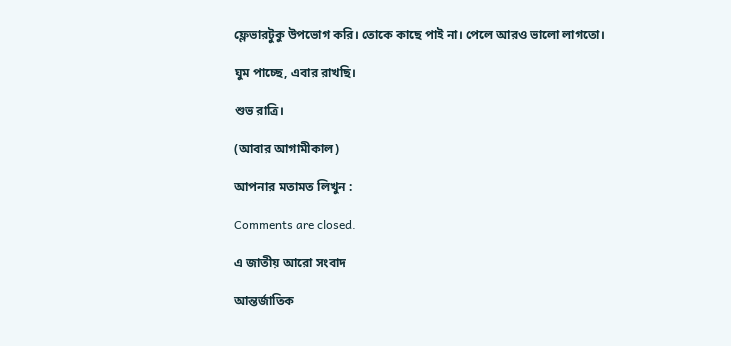ফ্লেভারটুকু উপভোগ করি। তোকে কাছে পাই না। পেলে আরও ভালো লাগতো।

ঘুম পাচ্ছে, এবার রাখছি।

শুভ রাত্রি।

(আবার আগামীকাল)

আপনার মতামত লিখুন :

Comments are closed.

এ জাতীয় আরো সংবাদ

আন্তর্জাতিক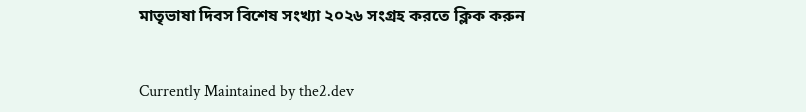মাতৃভাষা দিবস বিশেষ সংখ্যা ২০২৬ সংগ্রহ করতে ক্লিক করুন


Currently Maintained by the2.dev